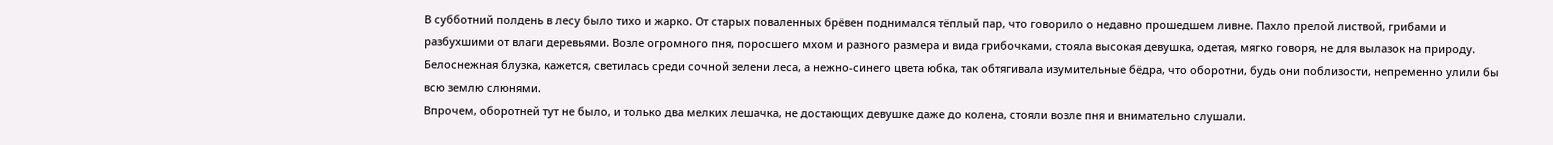В субботний полдень в лесу было тихо и жарко. От старых поваленных брёвен поднимался тёплый пар, что говорило о недавно прошедшем ливне. Пахло прелой листвой, грибами и разбухшими от влаги деревьями. Возле огромного пня, поросшего мхом и разного размера и вида грибочками, стояла высокая девушка, одетая, мягко говоря, не для вылазок на природу. Белоснежная блузка, кажется, светилась среди сочной зелени леса, а нежно-синего цвета юбка, так обтягивала изумительные бёдра, что оборотни, будь они поблизости, непременно улили бы всю землю слюнями.
Впрочем, оборотней тут не было, и только два мелких лешачка, не достающих девушке даже до колена, стояли возле пня и внимательно слушали.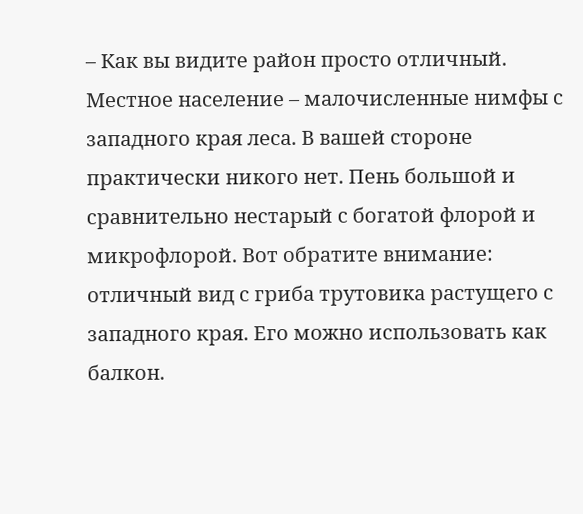– Как вы видите район просто отличный. Местное население – малочисленные нимфы с западного края леса. В вашей стороне практически никого нет. Пень большой и сравнительно нестарый с богатой флорой и микрофлорой. Вот обратите внимание: отличный вид с гриба трутовика растущего с западного края. Его можно использовать как балкон.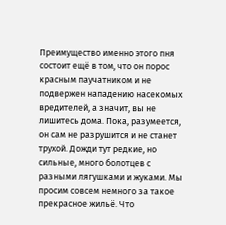Преимущество именно этого пня состоит ещё в том, что он порос красным паучатником и не подвержен нападению насекомых вредителей, а значит, вы не лишитесь дома. Пока, разумеется, он сам не разрушится и не станет трухой. Дожди тут редкие, но сильные, много болотцев с разными лягушками и жуками. Мы просим совсем немного за такое прекрасное жильё. Что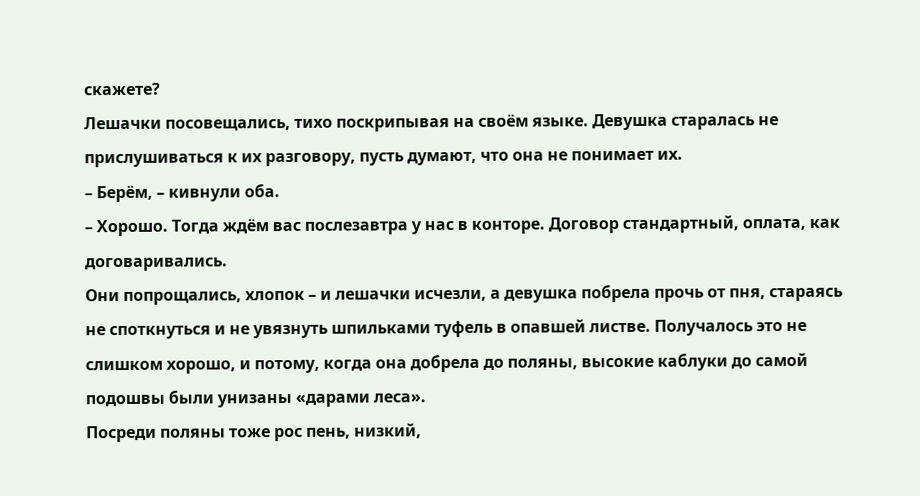скажете?
Лешачки посовещались, тихо поскрипывая на своём языке. Девушка старалась не прислушиваться к их разговору, пусть думают, что она не понимает их.
– Берём, – кивнули оба.
– Хорошо. Тогда ждём вас послезавтра у нас в конторе. Договор стандартный, оплата, как договаривались.
Они попрощались, хлопок – и лешачки исчезли, а девушка побрела прочь от пня, стараясь не споткнуться и не увязнуть шпильками туфель в опавшей листве. Получалось это не слишком хорошо, и потому, когда она добрела до поляны, высокие каблуки до самой подошвы были унизаны «дарами леса».
Посреди поляны тоже рос пень, низкий,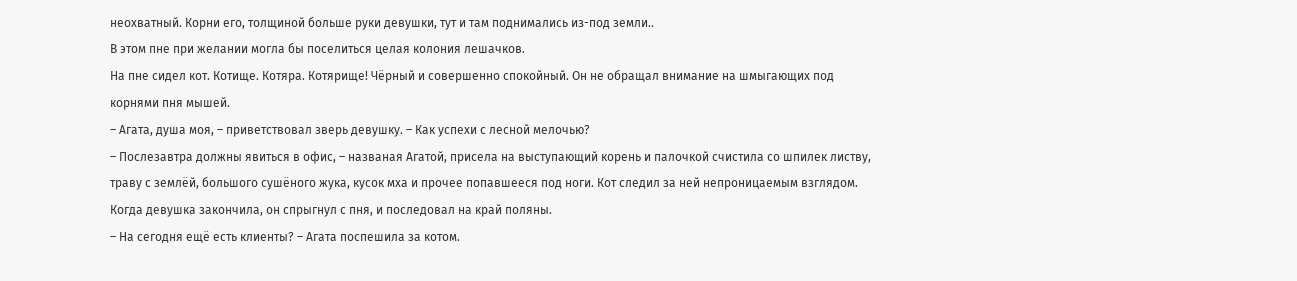неохватный. Корни его, толщиной больше руки девушки, тут и там поднимались из-под земли..
В этом пне при желании могла бы поселиться целая колония лешачков.
На пне сидел кот. Котище. Котяра. Котярище! Чёрный и совершенно спокойный. Он не обращал внимание на шмыгающих под корнями пня мышей.
– Агата, душа моя, – приветствовал зверь девушку. – Как успехи с лесной мелочью?
– Послезавтра должны явиться в офис, – названая Агатой, присела на выступающий корень и палочкой счистила со шпилек листву, траву с землёй, большого сушёного жука, кусок мха и прочее попавшееся под ноги. Кот следил за ней непроницаемым взглядом. Когда девушка закончила, он спрыгнул с пня, и последовал на край поляны.
– На сегодня ещё есть клиенты? – Агата поспешила за котом.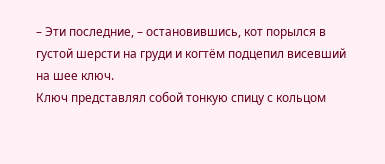– Эти последние, – остановившись, кот порылся в густой шерсти на груди и когтём подцепил висевший на шее ключ.
Ключ представлял собой тонкую спицу с кольцом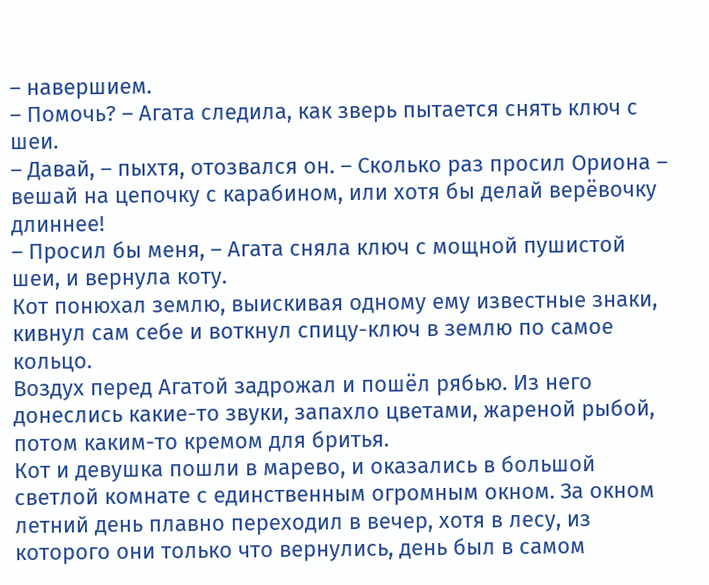– навершием.
– Помочь? – Агата следила, как зверь пытается снять ключ с шеи.
– Давай, – пыхтя, отозвался он. – Сколько раз просил Ориона – вешай на цепочку с карабином, или хотя бы делай верёвочку длиннее!
– Просил бы меня, – Агата сняла ключ с мощной пушистой шеи, и вернула коту.
Кот понюхал землю, выискивая одному ему известные знаки, кивнул сам себе и воткнул спицу-ключ в землю по самое кольцо.
Воздух перед Агатой задрожал и пошёл рябью. Из него донеслись какие-то звуки, запахло цветами, жареной рыбой, потом каким-то кремом для бритья.
Кот и девушка пошли в марево, и оказались в большой светлой комнате с единственным огромным окном. За окном летний день плавно переходил в вечер, хотя в лесу, из которого они только что вернулись, день был в самом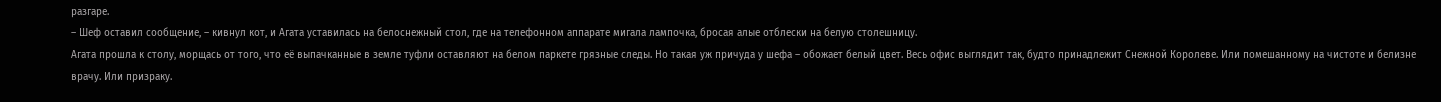разгаре.
– Шеф оставил сообщение, – кивнул кот, и Агата уставилась на белоснежный стол, где на телефонном аппарате мигала лампочка, бросая алые отблески на белую столешницу.
Агата прошла к столу, морщась от того, что её выпачканные в земле туфли оставляют на белом паркете грязные следы. Но такая уж причуда у шефа – обожает белый цвет. Весь офис выглядит так, будто принадлежит Снежной Королеве. Или помешанному на чистоте и белизне врачу. Или призраку.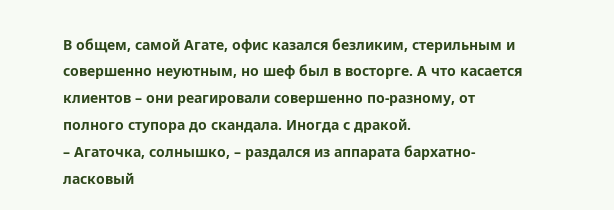В общем, самой Агате, офис казался безликим, стерильным и совершенно неуютным, но шеф был в восторге. А что касается клиентов – они реагировали совершенно по-разному, от полного ступора до скандала. Иногда с дракой.
– Агаточка, солнышко, – раздался из аппарата бархатно-ласковый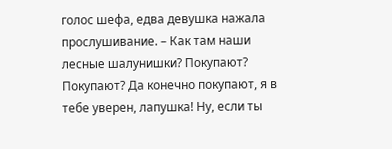голос шефа, едва девушка нажала прослушивание. – Как там наши лесные шалунишки? Покупают? Покупают? Да конечно покупают, я в тебе уверен, лапушка! Ну, если ты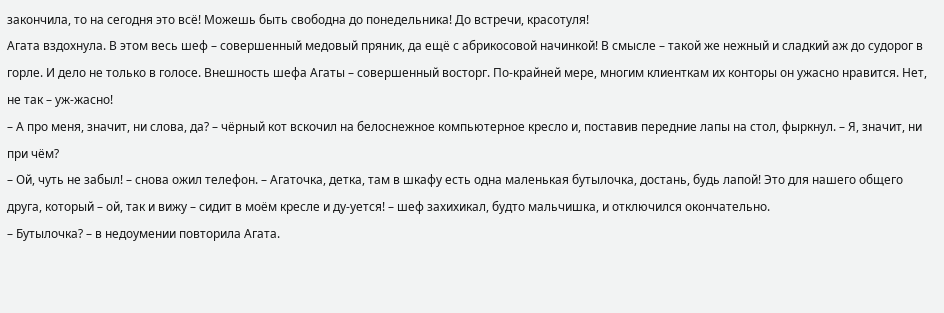закончила, то на сегодня это всё! Можешь быть свободна до понедельника! До встречи, красотуля!
Агата вздохнула. В этом весь шеф – совершенный медовый пряник, да ещё с абрикосовой начинкой! В смысле – такой же нежный и сладкий аж до судорог в горле. И дело не только в голосе. Внешность шефа Агаты – совершенный восторг. По-крайней мере, многим клиенткам их конторы он ужасно нравится. Нет, не так – уж-жасно!
– А про меня, значит, ни слова, да? – чёрный кот вскочил на белоснежное компьютерное кресло и, поставив передние лапы на стол, фыркнул. – Я, значит, ни при чём?
– Ой, чуть не забыл! – снова ожил телефон. – Агаточка, детка, там в шкафу есть одна маленькая бутылочка, достань, будь лапой! Это для нашего общего друга, который – ой, так и вижу – сидит в моём кресле и ду-уется! – шеф захихикал, будто мальчишка, и отключился окончательно.
– Бутылочка? – в недоумении повторила Агата.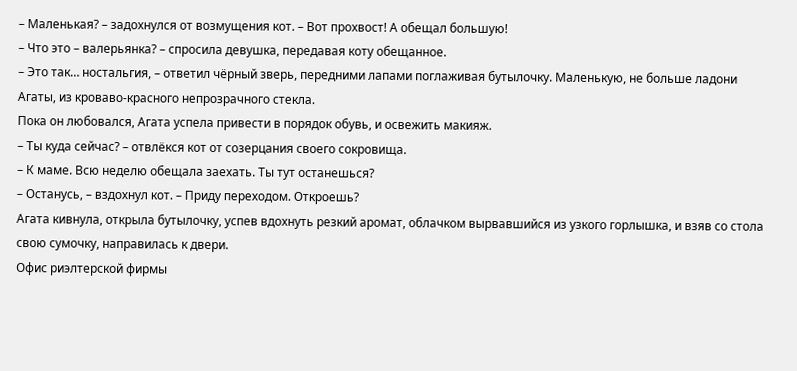– Маленькая? – задохнулся от возмущения кот. – Вот прохвост! А обещал большую!
– Что это – валерьянка? – спросила девушка, передавая коту обещанное.
– Это так… ностальгия, – ответил чёрный зверь, передними лапами поглаживая бутылочку. Маленькую, не больше ладони Агаты, из кроваво-красного непрозрачного стекла.
Пока он любовался, Агата успела привести в порядок обувь, и освежить макияж.
– Ты куда сейчас? – отвлёкся кот от созерцания своего сокровища.
– К маме. Всю неделю обещала заехать. Ты тут останешься?
– Останусь, – вздохнул кот. – Приду переходом. Откроешь?
Агата кивнула, открыла бутылочку, успев вдохнуть резкий аромат, облачком вырвавшийся из узкого горлышка, и взяв со стола свою сумочку, направилась к двери.
Офис риэлтерской фирмы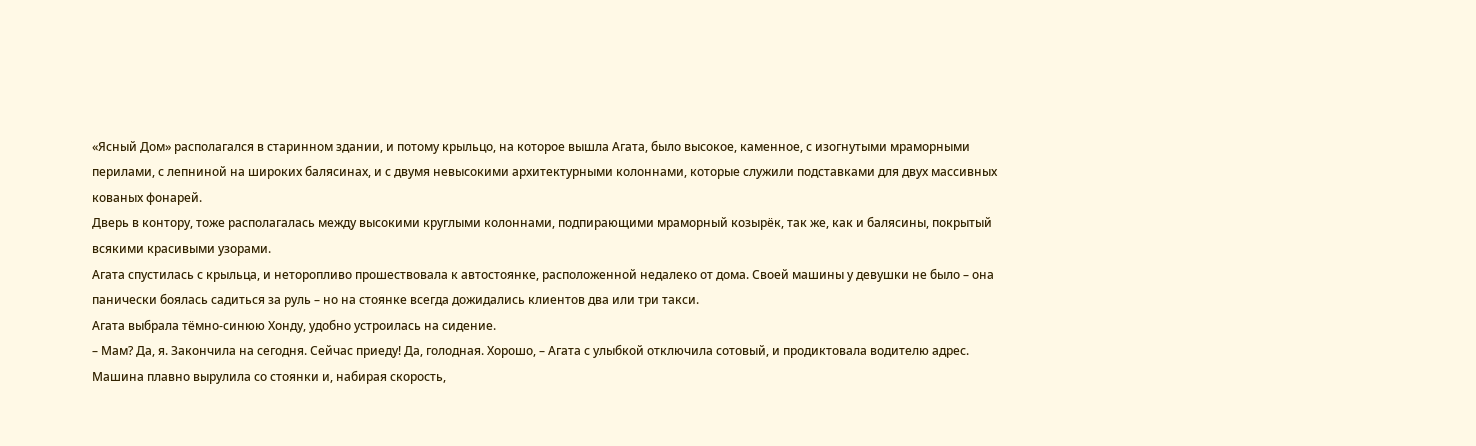«Ясный Дом» располагался в старинном здании, и потому крыльцо, на которое вышла Агата, было высокое, каменное, с изогнутыми мраморными перилами, с лепниной на широких балясинах, и с двумя невысокими архитектурными колоннами, которые служили подставками для двух массивных кованых фонарей.
Дверь в контору, тоже располагалась между высокими круглыми колоннами, подпирающими мраморный козырёк, так же, как и балясины, покрытый всякими красивыми узорами.
Агата спустилась с крыльца, и неторопливо прошествовала к автостоянке, расположенной недалеко от дома. Своей машины у девушки не было – она панически боялась садиться за руль – но на стоянке всегда дожидались клиентов два или три такси.
Агата выбрала тёмно-синюю Хонду, удобно устроилась на сидение.
– Мам? Да, я. Закончила на сегодня. Сейчас приеду! Да, голодная. Хорошо, – Агата с улыбкой отключила сотовый, и продиктовала водителю адрес.
Машина плавно вырулила со стоянки и, набирая скорость,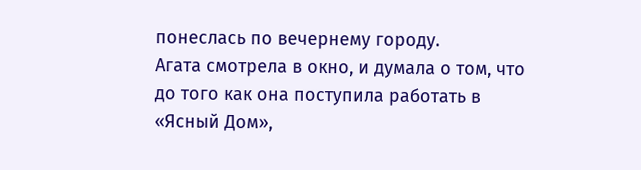понеслась по вечернему городу.
Агата смотрела в окно, и думала о том, что до того как она поступила работать в «Ясный Дом»,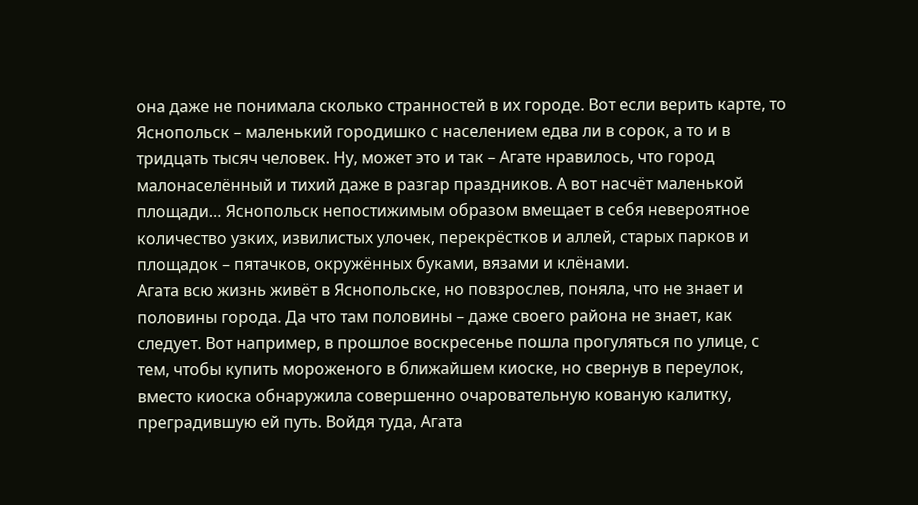она даже не понимала сколько странностей в их городе. Вот если верить карте, то Яснопольск – маленький городишко с населением едва ли в сорок, а то и в тридцать тысяч человек. Ну, может это и так – Агате нравилось, что город малонаселённый и тихий даже в разгар праздников. А вот насчёт маленькой площади… Яснопольск непостижимым образом вмещает в себя невероятное количество узких, извилистых улочек, перекрёстков и аллей, старых парков и площадок – пятачков, окружённых буками, вязами и клёнами.
Агата всю жизнь живёт в Яснопольске, но повзрослев, поняла, что не знает и половины города. Да что там половины – даже своего района не знает, как следует. Вот например, в прошлое воскресенье пошла прогуляться по улице, с тем, чтобы купить мороженого в ближайшем киоске, но свернув в переулок, вместо киоска обнаружила совершенно очаровательную кованую калитку, преградившую ей путь. Войдя туда, Агата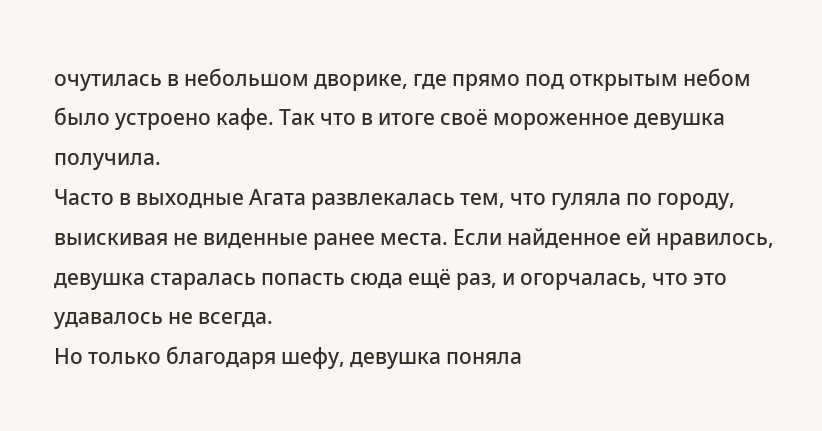очутилась в небольшом дворике, где прямо под открытым небом было устроено кафе. Так что в итоге своё мороженное девушка получила.
Часто в выходные Агата развлекалась тем, что гуляла по городу, выискивая не виденные ранее места. Если найденное ей нравилось, девушка старалась попасть сюда ещё раз, и огорчалась, что это удавалось не всегда.
Но только благодаря шефу, девушка поняла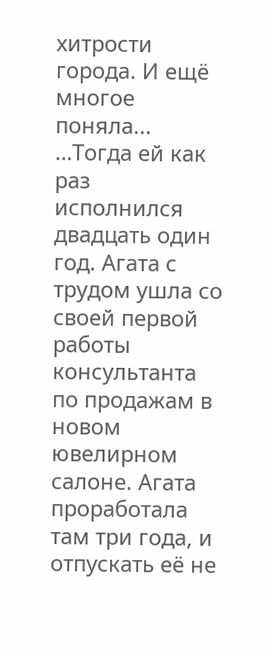хитрости города. И ещё многое поняла...
…Тогда ей как раз исполнился двадцать один год. Агата с трудом ушла со своей первой работы консультанта по продажам в новом ювелирном салоне. Агата проработала там три года, и отпускать её не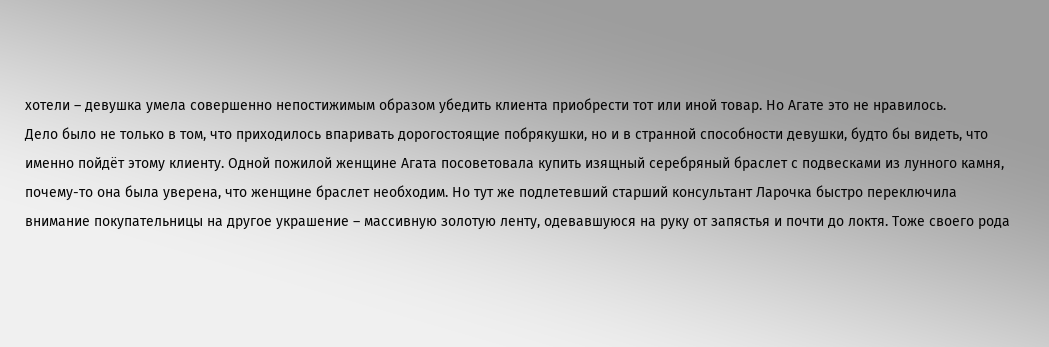хотели – девушка умела совершенно непостижимым образом убедить клиента приобрести тот или иной товар. Но Агате это не нравилось.
Дело было не только в том, что приходилось впаривать дорогостоящие побрякушки, но и в странной способности девушки, будто бы видеть, что именно пойдёт этому клиенту. Одной пожилой женщине Агата посоветовала купить изящный серебряный браслет с подвесками из лунного камня, почему-то она была уверена, что женщине браслет необходим. Но тут же подлетевший старший консультант Ларочка быстро переключила внимание покупательницы на другое украшение – массивную золотую ленту, одевавшуюся на руку от запястья и почти до локтя. Тоже своего рода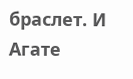браслет. И Агате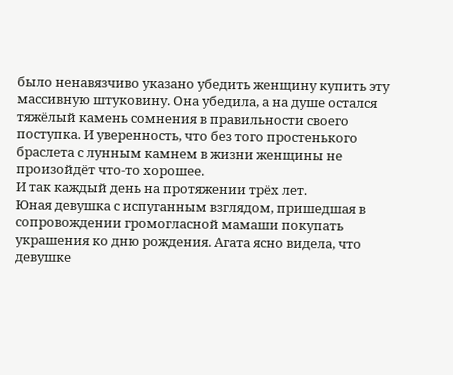было ненавязчиво указано убедить женщину купить эту массивную штуковину. Она убедила, а на душе остался тяжёлый камень сомнения в правильности своего поступка. И уверенность, что без того простенького браслета с лунным камнем в жизни женщины не произойдёт что-то хорошее.
И так каждый день на протяжении трёх лет.
Юная девушка с испуганным взглядом, пришедшая в сопровождении громогласной мамаши покупать украшения ко дню рождения. Агата ясно видела, что девушке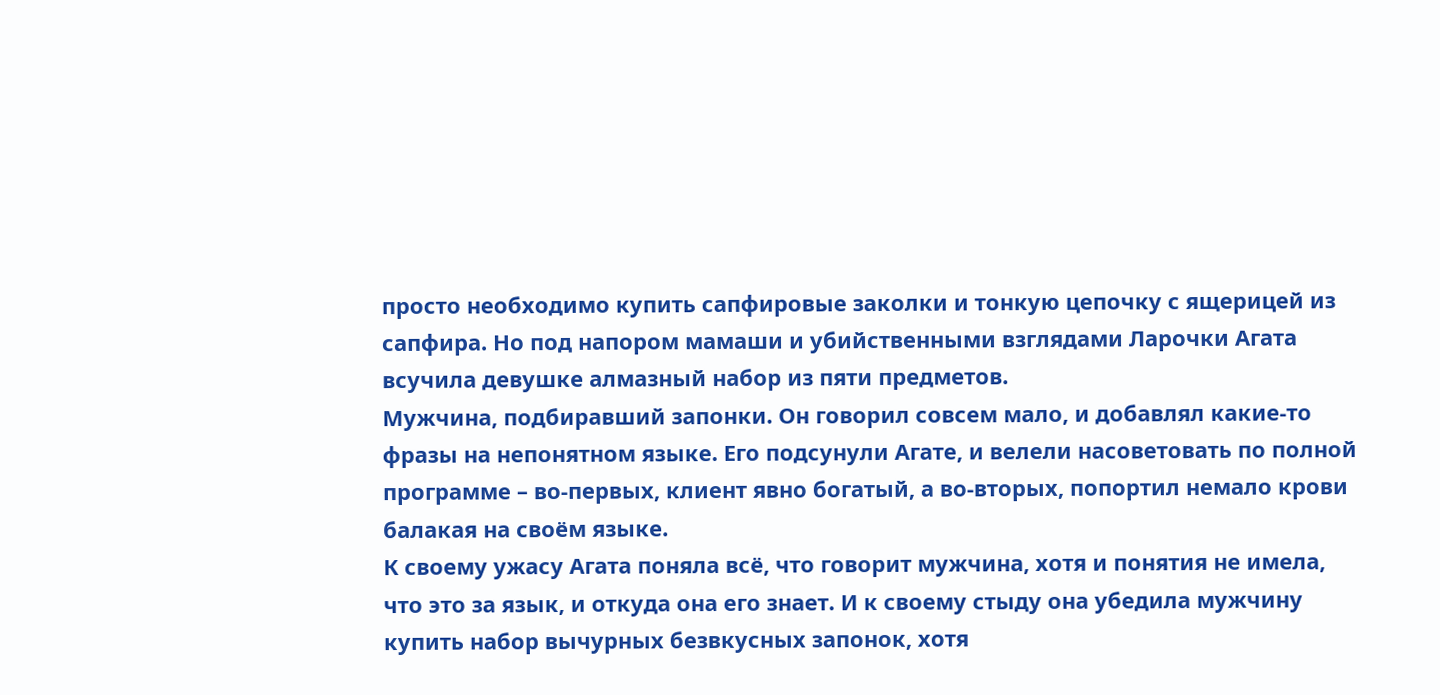просто необходимо купить сапфировые заколки и тонкую цепочку с ящерицей из сапфира. Но под напором мамаши и убийственными взглядами Ларочки Агата всучила девушке алмазный набор из пяти предметов.
Мужчина, подбиравший запонки. Он говорил совсем мало, и добавлял какие-то фразы на непонятном языке. Его подсунули Агате, и велели насоветовать по полной программе – во-первых, клиент явно богатый, а во-вторых, попортил немало крови балакая на своём языке.
К своему ужасу Агата поняла всё, что говорит мужчина, хотя и понятия не имела, что это за язык, и откуда она его знает. И к своему стыду она убедила мужчину купить набор вычурных безвкусных запонок, хотя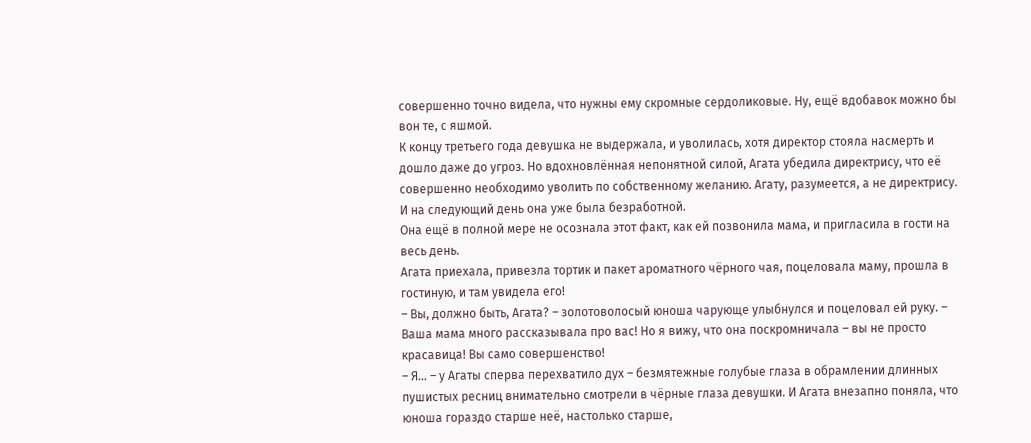совершенно точно видела, что нужны ему скромные сердоликовые. Ну, ещё вдобавок можно бы вон те, с яшмой.
К концу третьего года девушка не выдержала, и уволилась, хотя директор стояла насмерть и дошло даже до угроз. Но вдохновлённая непонятной силой, Агата убедила директрису, что её совершенно необходимо уволить по собственному желанию. Агату, разумеется, а не директрису. И на следующий день она уже была безработной.
Она ещё в полной мере не осознала этот факт, как ей позвонила мама, и пригласила в гости на весь день.
Агата приехала, привезла тортик и пакет ароматного чёрного чая, поцеловала маму, прошла в гостиную, и там увидела его!
– Вы, должно быть, Агата? – золотоволосый юноша чарующе улыбнулся и поцеловал ей руку. – Ваша мама много рассказывала про вас! Но я вижу, что она поскромничала – вы не просто красавица! Вы само совершенство!
– Я… – у Агаты сперва перехватило дух – безмятежные голубые глаза в обрамлении длинных пушистых ресниц внимательно смотрели в чёрные глаза девушки. И Агата внезапно поняла, что юноша гораздо старше неё, настолько старше,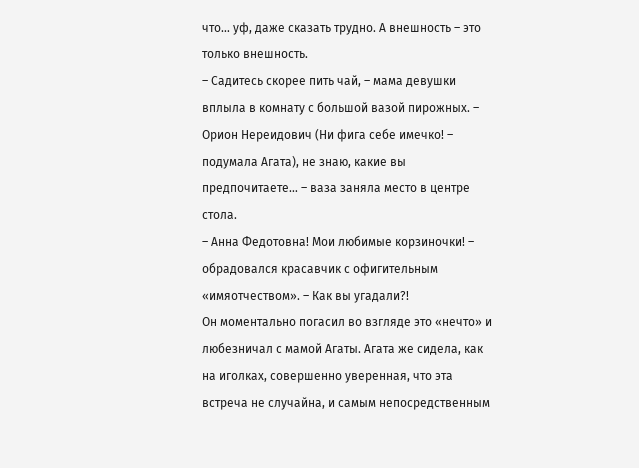что… уф, даже сказать трудно. А внешность – это только внешность.
– Садитесь скорее пить чай, – мама девушки вплыла в комнату с большой вазой пирожных. – Орион Нереидович (Ни фига себе имечко! – подумала Агата), не знаю, какие вы предпочитаете… – ваза заняла место в центре стола.
– Анна Федотовна! Мои любимые корзиночки! – обрадовался красавчик с офигительным «имяотчеством». – Как вы угадали?!
Он моментально погасил во взгляде это «нечто» и любезничал с мамой Агаты. Агата же сидела, как на иголках, совершенно уверенная, что эта встреча не случайна, и самым непосредственным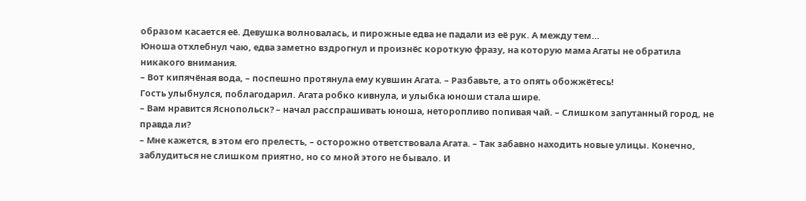образом касается её. Девушка волновалась, и пирожные едва не падали из её рук. А между тем…
Юноша отхлебнул чаю, едва заметно вздрогнул и произнёс короткую фразу, на которую мама Агаты не обратила никакого внимания.
– Вот кипячёная вода, – поспешно протянула ему кувшин Агата. – Разбавьте, а то опять обожжётесь!
Гость улыбнулся, поблагодарил. Агата робко кивнула, и улыбка юноши стала шире.
– Вам нравится Яснопольск? – начал расспрашивать юноша, неторопливо попивая чай. – Слишком запутанный город, не правда ли?
– Мне кажется, в этом его прелесть, – осторожно ответствовала Агата. – Так забавно находить новые улицы. Конечно, заблудиться не слишком приятно, но со мной этого не бывало. И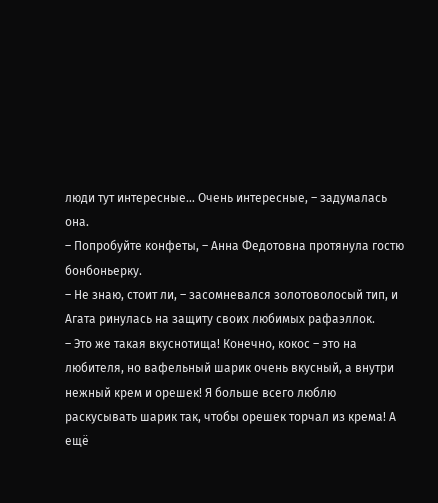люди тут интересные… Очень интересные, – задумалась она.
– Попробуйте конфеты, – Анна Федотовна протянула гостю бонбоньерку.
– Не знаю, стоит ли, – засомневался золотоволосый тип, и Агата ринулась на защиту своих любимых рафаэллок.
– Это же такая вкуснотища! Конечно, кокос – это на любителя, но вафельный шарик очень вкусный, а внутри нежный крем и орешек! Я больше всего люблю раскусывать шарик так, чтобы орешек торчал из крема! А ещё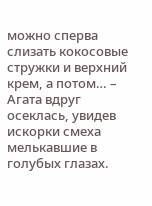можно сперва слизать кокосовые стружки и верхний крем, а потом… – Агата вдруг осеклась, увидев искорки смеха мелькавшие в голубых глазах.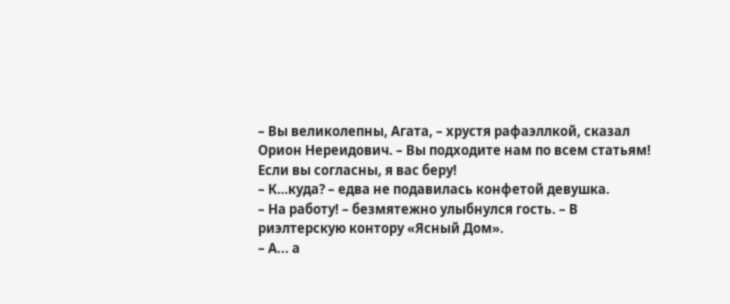– Вы великолепны, Агата, – хрустя рафаэллкой, сказал Орион Нереидович. – Вы подходите нам по всем статьям! Если вы согласны, я вас беру!
– К…куда? – едва не подавилась конфетой девушка.
– На работу! – безмятежно улыбнулся гость. – В риэлтерскую контору «Ясный Дом».
– А... а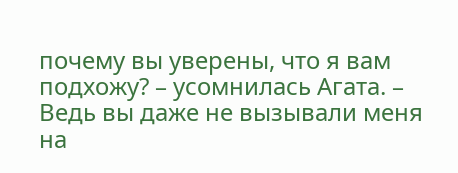почему вы уверены, что я вам подхожу? – усомнилась Агата. – Ведь вы даже не вызывали меня на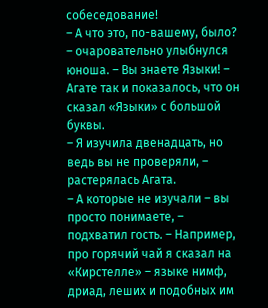собеседование!
– А что это, по-вашему, было? – очаровательно улыбнулся юноша. – Вы знаете Языки! – Агате так и показалось, что он сказал «Языки» с большой буквы.
– Я изучила двенадцать, но ведь вы не проверяли, – растерялась Агата.
– А которые не изучали – вы просто понимаете, – подхватил гость. – Например, про горячий чай я сказал на «Кирстелле» – языке нимф, дриад, леших и подобных им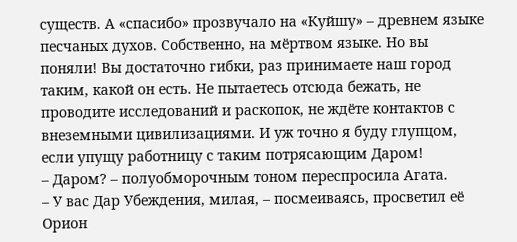существ. А «спасибо» прозвучало на «Куйшу» – древнем языке песчаных духов. Собственно, на мёртвом языке. Но вы поняли! Вы достаточно гибки, раз принимаете наш город таким, какой он есть. Не пытаетесь отсюда бежать, не проводите исследований и раскопок, не ждёте контактов с внеземными цивилизациями. И уж точно я буду глупцом, если упущу работницу с таким потрясающим Даром!
– Даром? – полуобморочным тоном переспросила Агата.
– У вас Дар Убеждения, милая, – посмеиваясь, просветил её Орион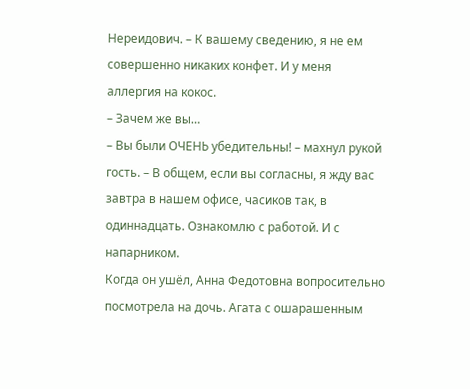Нереидович. – К вашему сведению, я не ем совершенно никаких конфет. И у меня аллергия на кокос.
– Зачем же вы…
– Вы были ОЧЕНЬ убедительны! – махнул рукой гость. – В общем, если вы согласны, я жду вас завтра в нашем офисе, часиков так, в одиннадцать. Ознакомлю с работой. И с напарником.
Когда он ушёл, Анна Федотовна вопросительно посмотрела на дочь. Агата с ошарашенным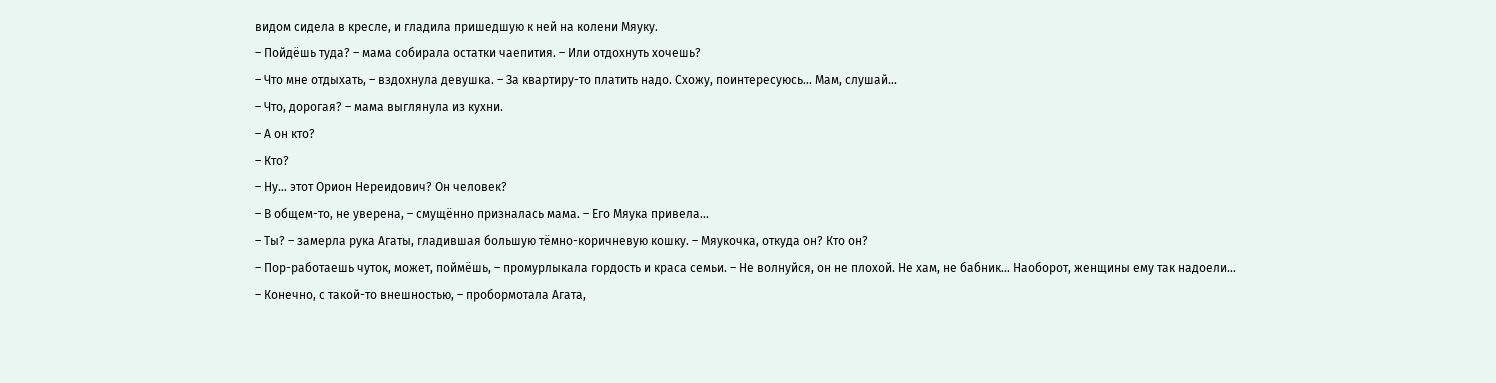видом сидела в кресле, и гладила пришедшую к ней на колени Мяуку.
– Пойдёшь туда? – мама собирала остатки чаепития. – Или отдохнуть хочешь?
– Что мне отдыхать, – вздохнула девушка. – За квартиру-то платить надо. Схожу, поинтересуюсь… Мам, слушай…
– Что, дорогая? – мама выглянула из кухни.
– А он кто?
– Кто?
– Ну… этот Орион Нереидович? Он человек?
– В общем-то, не уверена, – смущённо призналась мама. – Его Мяука привела…
– Ты? – замерла рука Агаты, гладившая большую тёмно-коричневую кошку. – Мяукочка, откуда он? Кто он?
– Пор-работаешь чуток, может, поймёшь, – промурлыкала гордость и краса семьи. – Не волнуйся, он не плохой. Не хам, не бабник… Наоборот, женщины ему так надоели…
– Конечно, с такой-то внешностью, – пробормотала Агата,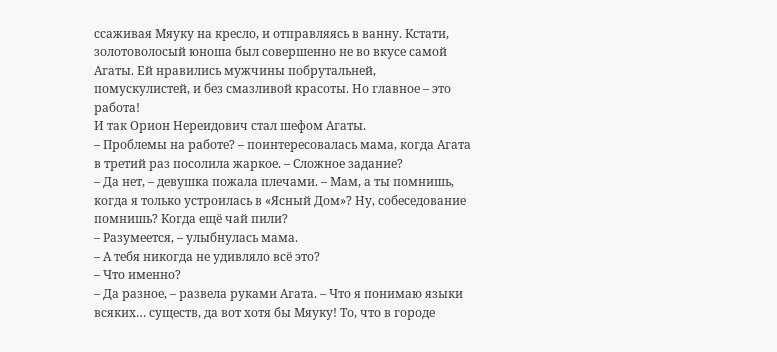ссаживая Мяуку на кресло, и отправляясь в ванну. Кстати, золотоволосый юноша был совершенно не во вкусе самой Агаты. Ей нравились мужчины побрутальней, помускулистей, и без смазливой красоты. Но главное – это работа!
И так Орион Нереидович стал шефом Агаты.
– Проблемы на работе? – поинтересовалась мама, когда Агата в третий раз посолила жаркое. – Сложное задание?
– Да нет, – девушка пожала плечами. – Мам, а ты помнишь, когда я только устроилась в «Ясный Дом»? Ну, собеседование помнишь? Когда ещё чай пили?
– Разумеется, – улыбнулась мама.
– А тебя никогда не удивляло всё это?
– Что именно?
– Да разное, – развела руками Агата. – Что я понимаю языки всяких… существ, да вот хотя бы Мяуку! То, что в городе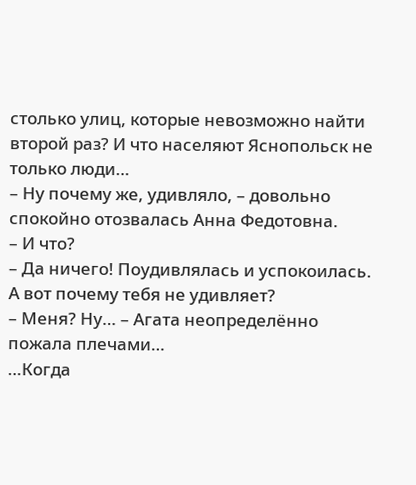столько улиц, которые невозможно найти второй раз? И что населяют Яснопольск не только люди…
– Ну почему же, удивляло, – довольно спокойно отозвалась Анна Федотовна.
– И что?
– Да ничего! Поудивлялась и успокоилась. А вот почему тебя не удивляет?
– Меня? Ну… – Агата неопределённо пожала плечами…
…Когда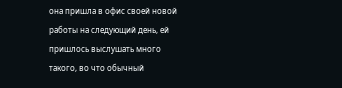она пришла в офис своей новой работы на следующий день, ей пришлось выслушать много такого, во что обычный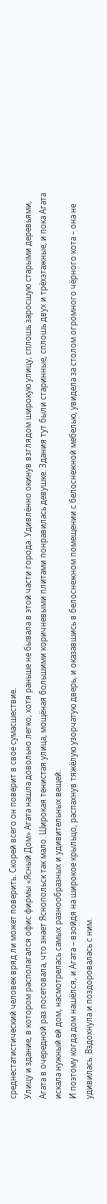среднестатистический человек вряд ли может поверить. Скорей всего он поверит в своё сумасшествие.
Улицу и здание, в котором располагался офис фирмы «Ясный Дом» Агата нашла довольно легко, хотя раньше не бывала в этой части города. Удивлённо окинув взглядом широкую улицу, сплошь заросшую старыми деревьями, Агата в очередной раз посетовала, что знает Яснопольск так мало. Широкая тенистая улица, мощёная большими коричневыми плитами понравилась девушке. Здания тут были старинные, сплошь двух и трёхэтажные, и пока Агата искала нужный ей дом, насмотрелась самых разнообразных и удивительных вещей.
И поэтому когда дом нашёлся, и Агата – взойдя на широкое крыльцо, распахнув тяжёлую узорчатую дверь, и оказавшись в белоснежном помещении с белоснежной мебелью, увидела за столом огромного чёрного кота – она не удивилась. Вздохнула и поздоровалась с ним.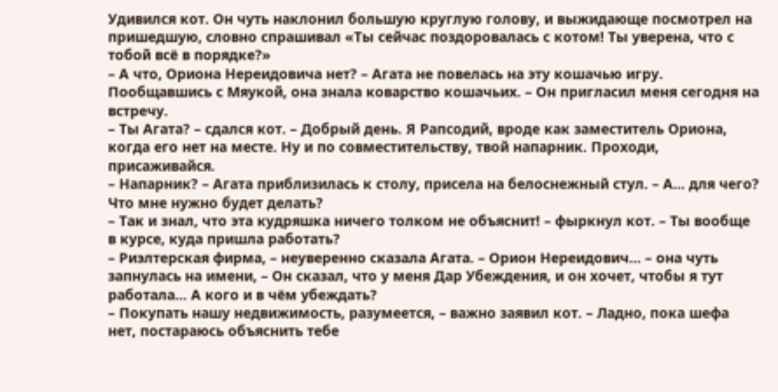Удивился кот. Он чуть наклонил большую круглую голову, и выжидающе посмотрел на пришедшую, словно спрашивал «Ты сейчас поздоровалась с котом! Ты уверена, что с тобой всё в порядке?»
– А что, Ориона Нереидовича нет? – Агата не повелась на эту кошачью игру. Пообщавшись с Мяукой, она знала коварство кошачьих. – Он пригласил меня сегодня на встречу.
– Ты Агата? – сдался кот. – Добрый день. Я Рапсодий, вроде как заместитель Ориона, когда его нет на месте. Ну и по совместительству, твой напарник. Проходи, присаживайся.
– Напарник? – Агата приблизилась к столу, присела на белоснежный стул. – А… для чего? Что мне нужно будет делать?
– Так и знал, что эта кудряшка ничего толком не объяснит! – фыркнул кот. – Ты вообще в курсе, куда пришла работать?
– Риэлтерская фирма, – неуверенно сказала Агата. – Орион Нереидович… – она чуть запнулась на имени, – Он сказал, что у меня Дар Убеждения, и он хочет, чтобы я тут работала… А кого и в чём убеждать?
– Покупать нашу недвижимость, разумеется, – важно заявил кот. – Ладно, пока шефа нет, постараюсь объяснить тебе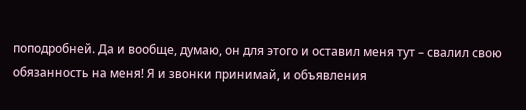поподробней. Да и вообще, думаю, он для этого и оставил меня тут – свалил свою обязанность на меня! Я и звонки принимай, и объявления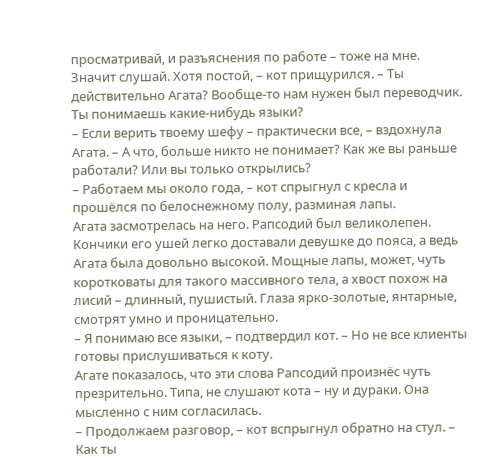просматривай, и разъяснения по работе – тоже на мне. Значит слушай. Хотя постой, – кот прищурился. – Ты действительно Агата? Вообще-то нам нужен был переводчик. Ты понимаешь какие-нибудь языки?
– Если верить твоему шефу – практически все, – вздохнула Агата. – А что, больше никто не понимает? Как же вы раньше работали? Или вы только открылись?
– Работаем мы около года, – кот спрыгнул с кресла и прошёлся по белоснежному полу, разминая лапы.
Агата засмотрелась на него. Рапсодий был великолепен. Кончики его ушей легко доставали девушке до пояса, а ведь Агата была довольно высокой. Мощные лапы, может, чуть коротковаты для такого массивного тела, а хвост похож на лисий – длинный, пушистый. Глаза ярко-золотые, янтарные, смотрят умно и проницательно.
– Я понимаю все языки, – подтвердил кот. – Но не все клиенты готовы прислушиваться к коту.
Агате показалось, что эти слова Рапсодий произнёс чуть презрительно. Типа, не слушают кота – ну и дураки. Она мысленно с ним согласилась.
– Продолжаем разговор, – кот вспрыгнул обратно на стул. – Как ты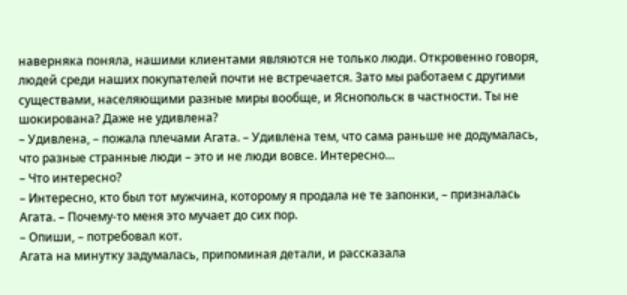наверняка поняла, нашими клиентами являются не только люди. Откровенно говоря, людей среди наших покупателей почти не встречается. Зато мы работаем с другими существами, населяющими разные миры вообще, и Яснопольск в частности. Ты не шокирована? Даже не удивлена?
– Удивлена, – пожала плечами Агата. – Удивлена тем, что сама раньше не додумалась, что разные странные люди – это и не люди вовсе. Интересно…
– Что интересно?
– Интересно, кто был тот мужчина, которому я продала не те запонки, – призналась Агата. – Почему-то меня это мучает до сих пор.
– Опиши, – потребовал кот.
Агата на минутку задумалась, припоминая детали, и рассказала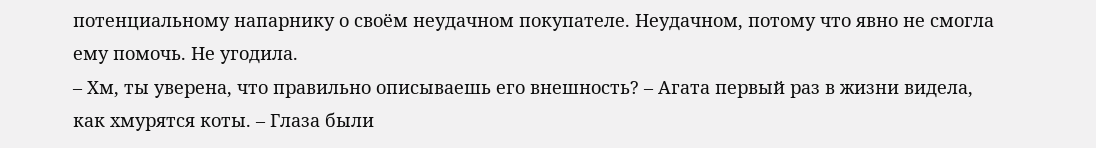потенциальному напарнику о своём неудачном покупателе. Неудачном, потому что явно не смогла ему помочь. Не угодила.
– Хм, ты уверена, что правильно описываешь его внешность? – Агата первый раз в жизни видела, как хмурятся коты. – Глаза были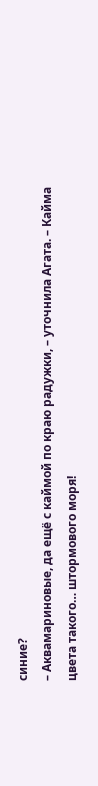синие?
– Аквамариновые, да ещё с каймой по краю радужки, – уточнила Агата. – Кайма цвета такого… штормового моря!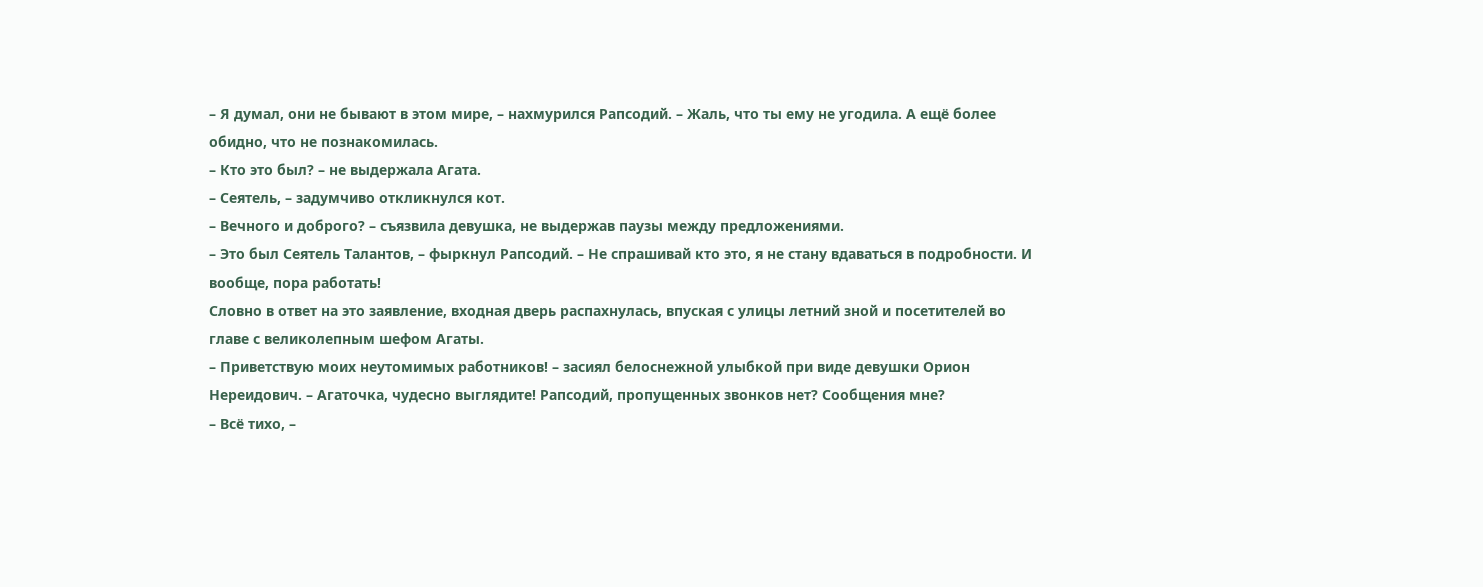– Я думал, они не бывают в этом мире, – нахмурился Рапсодий. – Жаль, что ты ему не угодила. А ещё более обидно, что не познакомилась.
– Кто это был? – не выдержала Агата.
– Сеятель, – задумчиво откликнулся кот.
– Вечного и доброго? – съязвила девушка, не выдержав паузы между предложениями.
– Это был Сеятель Талантов, – фыркнул Рапсодий. – Не спрашивай кто это, я не стану вдаваться в подробности. И вообще, пора работать!
Словно в ответ на это заявление, входная дверь распахнулась, впуская с улицы летний зной и посетителей во главе с великолепным шефом Агаты.
– Приветствую моих неутомимых работников! – засиял белоснежной улыбкой при виде девушки Орион Нереидович. – Агаточка, чудесно выглядите! Рапсодий, пропущенных звонков нет? Сообщения мне?
– Всё тихо, –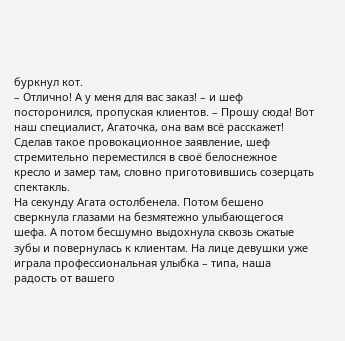буркнул кот.
– Отлично! А у меня для вас заказ! – и шеф посторонился, пропуская клиентов. – Прошу сюда! Вот наш специалист, Агаточка, она вам всё расскажет!
Сделав такое провокационное заявление, шеф стремительно переместился в своё белоснежное кресло и замер там, словно приготовившись созерцать спектакль.
На секунду Агата остолбенела. Потом бешено сверкнула глазами на безмятежно улыбающегося шефа. А потом бесшумно выдохнула сквозь сжатые зубы и повернулась к клиентам. На лице девушки уже играла профессиональная улыбка – типа, наша радость от вашего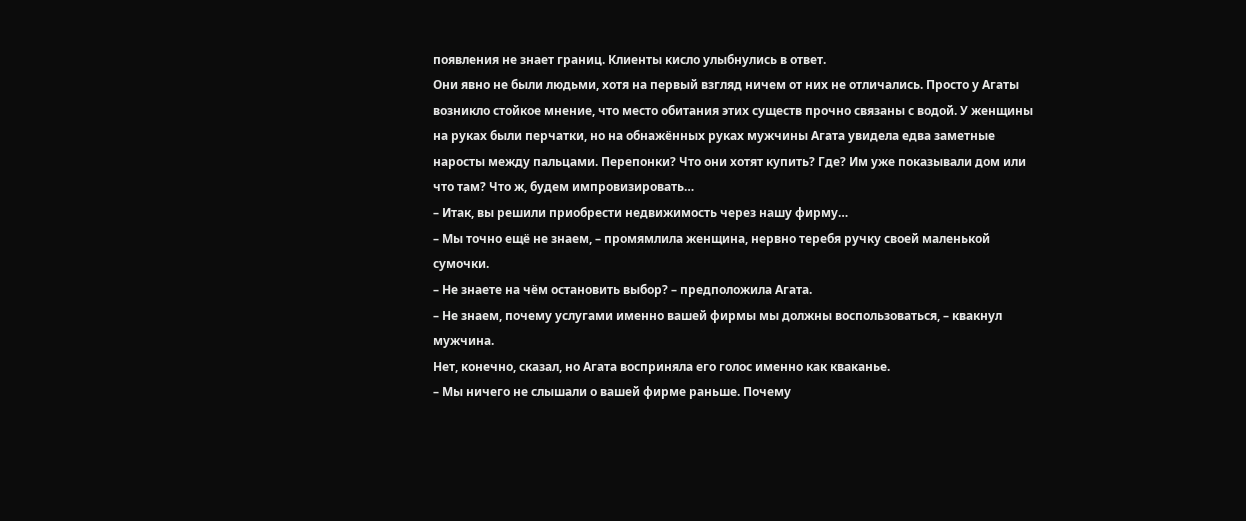появления не знает границ. Клиенты кисло улыбнулись в ответ.
Они явно не были людьми, хотя на первый взгляд ничем от них не отличались. Просто у Агаты возникло стойкое мнение, что место обитания этих существ прочно связаны с водой. У женщины на руках были перчатки, но на обнажённых руках мужчины Агата увидела едва заметные наросты между пальцами. Перепонки? Что они хотят купить? Где? Им уже показывали дом или что там? Что ж, будем импровизировать…
– Итак, вы решили приобрести недвижимость через нашу фирму…
– Мы точно ещё не знаем, – промямлила женщина, нервно теребя ручку своей маленькой сумочки.
– Не знаете на чём остановить выбор? – предположила Агата.
– Не знаем, почему услугами именно вашей фирмы мы должны воспользоваться, – квакнул мужчина.
Нет, конечно, сказал, но Агата восприняла его голос именно как кваканье.
– Мы ничего не слышали о вашей фирме раньше. Почему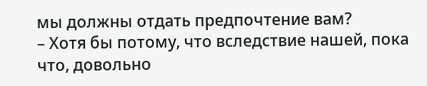мы должны отдать предпочтение вам?
– Хотя бы потому, что вследствие нашей, пока что, довольно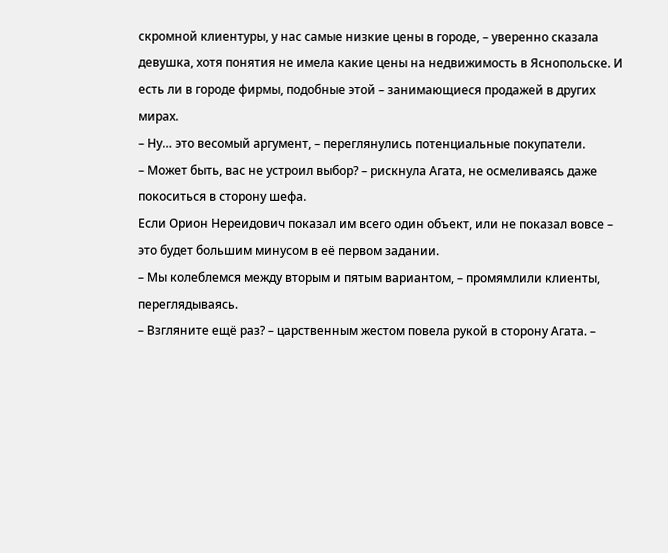скромной клиентуры, у нас самые низкие цены в городе, – уверенно сказала девушка, хотя понятия не имела какие цены на недвижимость в Яснопольске. И есть ли в городе фирмы, подобные этой – занимающиеся продажей в других мирах.
– Ну… это весомый аргумент, – переглянулись потенциальные покупатели.
– Может быть, вас не устроил выбор? – рискнула Агата, не осмеливаясь даже покоситься в сторону шефа.
Если Орион Нереидович показал им всего один объект, или не показал вовсе – это будет большим минусом в её первом задании.
– Мы колеблемся между вторым и пятым вариантом, – промямлили клиенты, переглядываясь.
– Взгляните ещё раз? – царственным жестом повела рукой в сторону Агата. –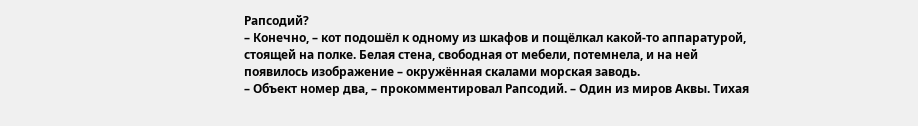Рапсодий?
– Конечно, – кот подошёл к одному из шкафов и пощёлкал какой-то аппаратурой, стоящей на полке. Белая стена, свободная от мебели, потемнела, и на ней появилось изображение – окружённая скалами морская заводь.
– Объект номер два, – прокомментировал Рапсодий. – Один из миров Аквы. Тихая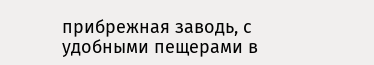прибрежная заводь, с удобными пещерами в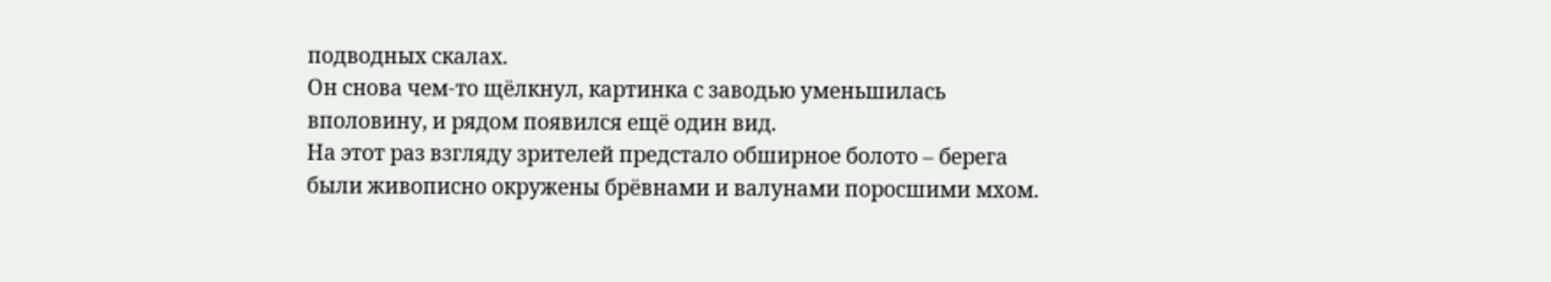подводных скалах.
Он снова чем-то щёлкнул, картинка с заводью уменьшилась вполовину, и рядом появился ещё один вид.
На этот раз взгляду зрителей предстало обширное болото – берега были живописно окружены брёвнами и валунами поросшими мхом.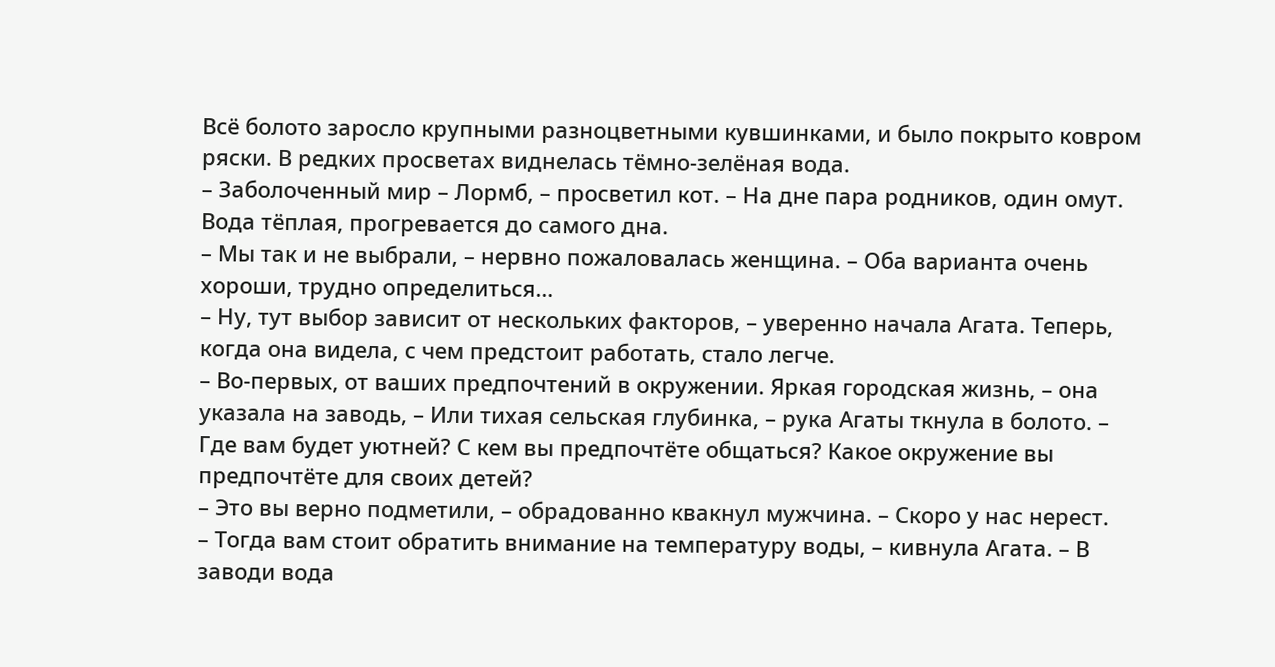Всё болото заросло крупными разноцветными кувшинками, и было покрыто ковром ряски. В редких просветах виднелась тёмно-зелёная вода.
– Заболоченный мир – Лормб, – просветил кот. – На дне пара родников, один омут. Вода тёплая, прогревается до самого дна.
– Мы так и не выбрали, – нервно пожаловалась женщина. – Оба варианта очень хороши, трудно определиться…
– Ну, тут выбор зависит от нескольких факторов, – уверенно начала Агата. Теперь, когда она видела, с чем предстоит работать, стало легче.
– Во-первых, от ваших предпочтений в окружении. Яркая городская жизнь, – она указала на заводь, – Или тихая сельская глубинка, – рука Агаты ткнула в болото. – Где вам будет уютней? С кем вы предпочтёте общаться? Какое окружение вы предпочтёте для своих детей?
– Это вы верно подметили, – обрадованно квакнул мужчина. – Скоро у нас нерест.
– Тогда вам стоит обратить внимание на температуру воды, – кивнула Агата. – В заводи вода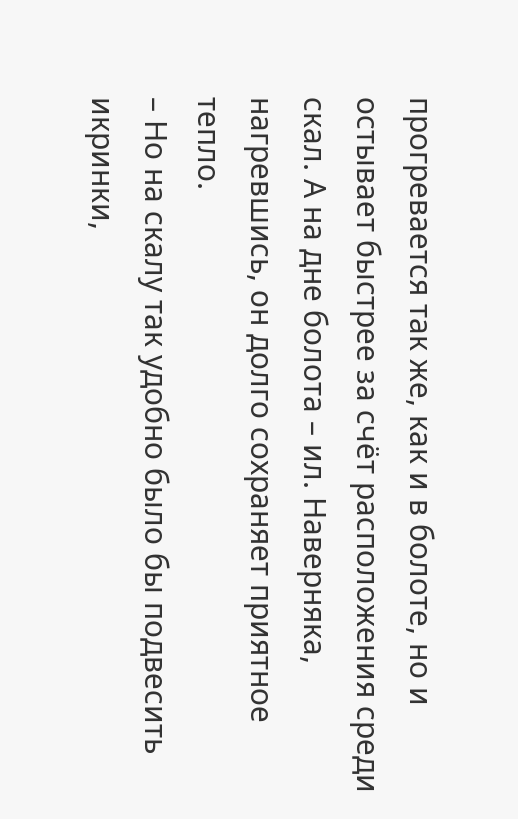прогревается так же, как и в болоте, но и остывает быстрее за счёт расположения среди скал. А на дне болота – ил. Наверняка, нагревшись, он долго сохраняет приятное тепло.
– Но на скалу так удобно было бы подвесить икринки,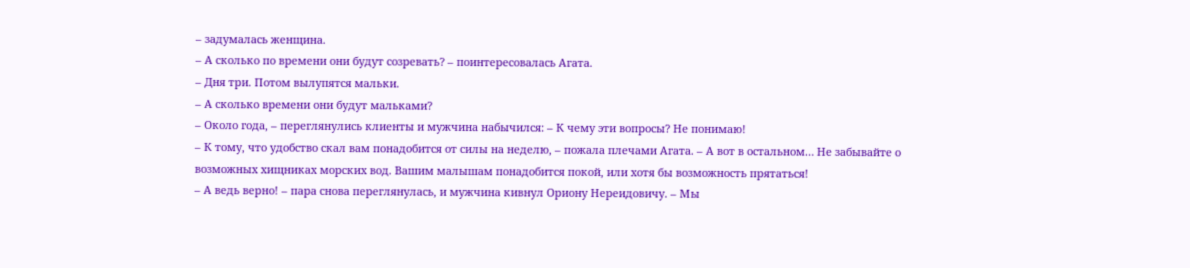– задумалась женщина.
– А сколько по времени они будут созревать? – поинтересовалась Агата.
– Дня три. Потом вылупятся мальки.
– А сколько времени они будут мальками?
– Около года, – переглянулись клиенты и мужчина набычился: – К чему эти вопросы? Не понимаю!
– К тому, что удобство скал вам понадобится от силы на неделю, – пожала плечами Агата. – А вот в остальном… Не забывайте о возможных хищниках морских вод. Вашим малышам понадобится покой, или хотя бы возможность прятаться!
– А ведь верно! – пара снова переглянулась, и мужчина кивнул Ориону Нереидовичу. – Мы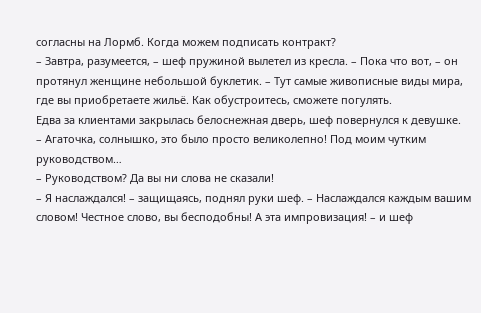согласны на Лормб. Когда можем подписать контракт?
– Завтра, разумеется, – шеф пружиной вылетел из кресла. – Пока что вот, – он протянул женщине небольшой буклетик. – Тут самые живописные виды мира, где вы приобретаете жильё. Как обустроитесь, сможете погулять.
Едва за клиентами закрылась белоснежная дверь, шеф повернулся к девушке.
– Агаточка, солнышко, это было просто великолепно! Под моим чутким руководством…
– Руководством? Да вы ни слова не сказали!
– Я наслаждался! – защищаясь, поднял руки шеф. – Наслаждался каждым вашим словом! Честное слово, вы бесподобны! А эта импровизация! – и шеф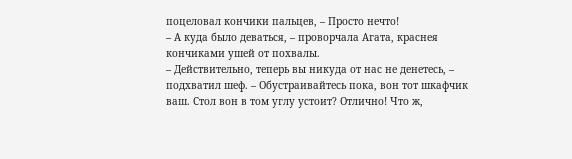поцеловал кончики пальцев, – Просто нечто!
– А куда было деваться, – проворчала Агата, краснея кончиками ушей от похвалы.
– Действительно, теперь вы никуда от нас не денетесь, – подхватил шеф. – Обустраивайтесь пока, вон тот шкафчик ваш. Стол вон в том углу устоит? Отлично! Что ж,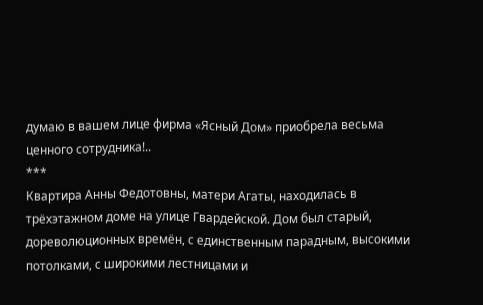думаю в вашем лице фирма «Ясный Дом» приобрела весьма ценного сотрудника!..
***
Квартира Анны Федотовны, матери Агаты, находилась в трёхэтажном доме на улице Гвардейской. Дом был старый, дореволюционных времён, с единственным парадным, высокими потолками, с широкими лестницами и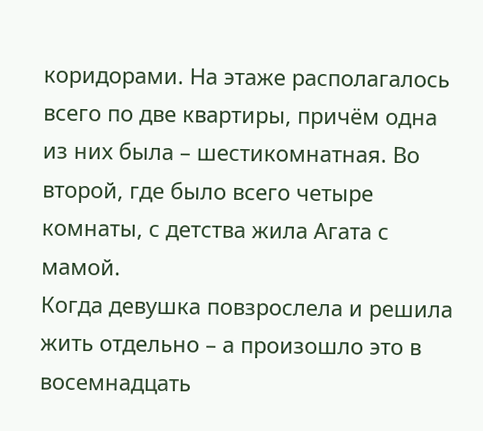коридорами. На этаже располагалось всего по две квартиры, причём одна из них была – шестикомнатная. Во второй, где было всего четыре комнаты, с детства жила Агата с мамой.
Когда девушка повзрослела и решила жить отдельно – а произошло это в восемнадцать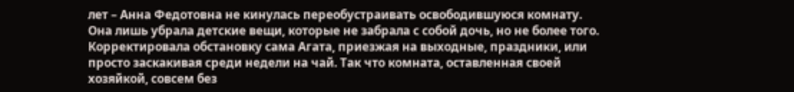лет – Анна Федотовна не кинулась переобустраивать освободившуюся комнату. Она лишь убрала детские вещи, которые не забрала с собой дочь, но не более того.
Корректировала обстановку сама Агата, приезжая на выходные, праздники, или просто заскакивая среди недели на чай. Так что комната, оставленная своей хозяйкой, совсем без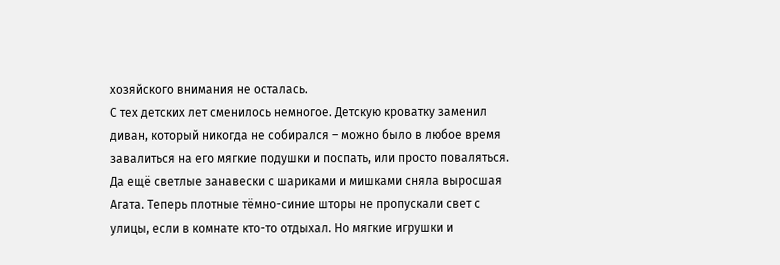хозяйского внимания не осталась.
С тех детских лет сменилось немногое. Детскую кроватку заменил диван, который никогда не собирался – можно было в любое время завалиться на его мягкие подушки и поспать, или просто поваляться. Да ещё светлые занавески с шариками и мишками сняла выросшая Агата. Теперь плотные тёмно-синие шторы не пропускали свет с улицы, если в комнате кто-то отдыхал. Но мягкие игрушки и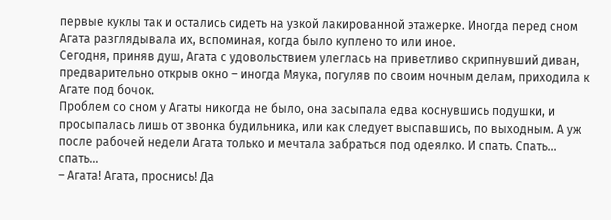первые куклы так и остались сидеть на узкой лакированной этажерке. Иногда перед сном Агата разглядывала их, вспоминая, когда было куплено то или иное.
Сегодня, приняв душ, Агата с удовольствием улеглась на приветливо скрипнувший диван, предварительно открыв окно – иногда Мяука, погуляв по своим ночным делам, приходила к Агате под бочок.
Проблем со сном у Агаты никогда не было, она засыпала едва коснувшись подушки, и просыпалась лишь от звонка будильника, или как следует выспавшись, по выходным. А уж после рабочей недели Агата только и мечтала забраться под одеялко. И спать. Спать… спать…
– Агата! Агата, проснись! Да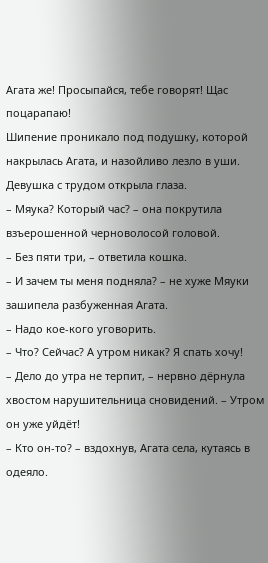Агата же! Просыпайся, тебе говорят! Щас поцарапаю!
Шипение проникало под подушку, которой накрылась Агата, и назойливо лезло в уши. Девушка с трудом открыла глаза.
– Мяука? Который час? – она покрутила взъерошенной черноволосой головой.
– Без пяти три, – ответила кошка.
– И зачем ты меня подняла? – не хуже Мяуки зашипела разбуженная Агата.
– Надо кое-кого уговорить.
– Что? Сейчас? А утром никак? Я спать хочу!
– Дело до утра не терпит, – нервно дёрнула хвостом нарушительница сновидений. – Утром он уже уйдёт!
– Кто он-то? – вздохнув, Агата села, кутаясь в одеяло.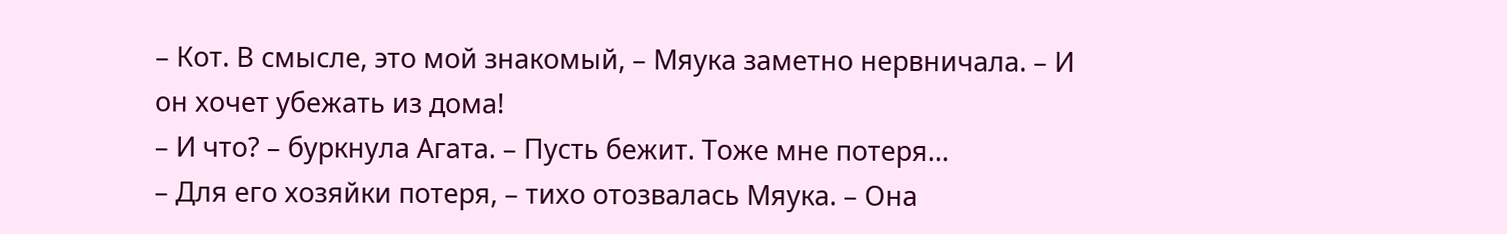– Кот. В смысле, это мой знакомый, – Мяука заметно нервничала. – И он хочет убежать из дома!
– И что? – буркнула Агата. – Пусть бежит. Тоже мне потеря…
– Для его хозяйки потеря, – тихо отозвалась Мяука. – Она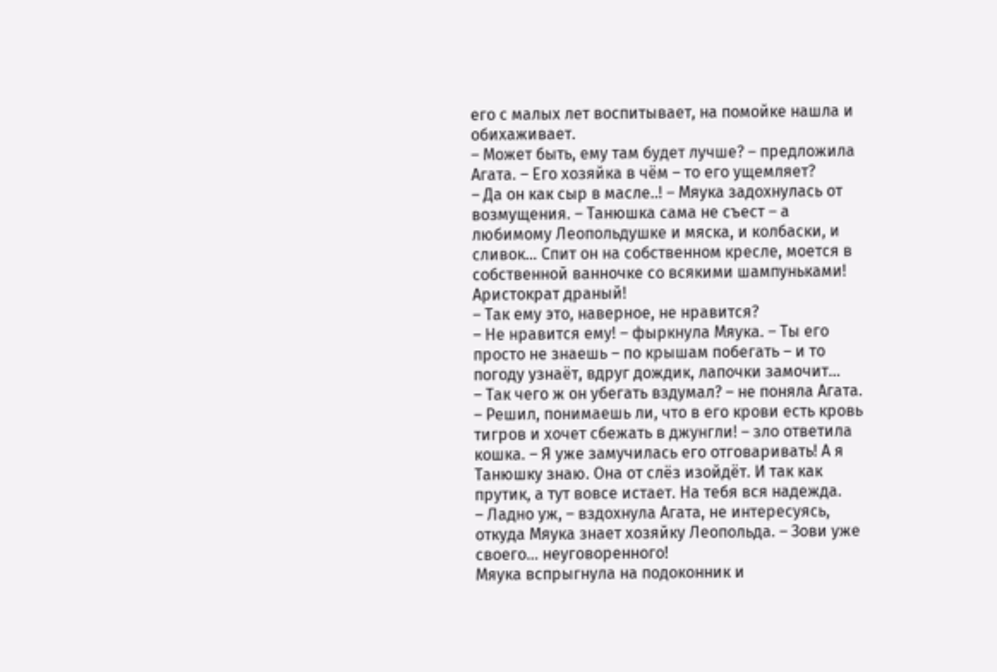его с малых лет воспитывает, на помойке нашла и обихаживает.
– Может быть, ему там будет лучше? – предложила Агата. – Его хозяйка в чём – то его ущемляет?
– Да он как сыр в масле..! – Мяука задохнулась от возмущения. – Танюшка сама не съест – а любимому Леопольдушке и мяска, и колбаски, и сливок… Спит он на собственном кресле, моется в собственной ванночке со всякими шампуньками! Аристократ драный!
– Так ему это, наверное, не нравится?
– Не нравится ему! – фыркнула Мяука. – Ты его просто не знаешь – по крышам побегать – и то погоду узнаёт, вдруг дождик, лапочки замочит…
– Так чего ж он убегать вздумал? – не поняла Агата.
– Решил, понимаешь ли, что в его крови есть кровь тигров и хочет сбежать в джунгли! – зло ответила кошка. – Я уже замучилась его отговаривать! А я Танюшку знаю. Она от слёз изойдёт. И так как прутик, а тут вовсе истает. На тебя вся надежда.
– Ладно уж, – вздохнула Агата, не интересуясь, откуда Мяука знает хозяйку Леопольда. – Зови уже своего… неуговоренного!
Мяука вспрыгнула на подоконник и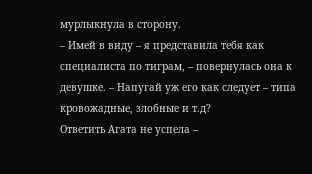мурлыкнула в сторону.
– Имей в виду – я представила тебя как специалиста по тиграм, – повернулась она к девушке. – Напугай уж его как следует – типа кровожадные, злобные и т.д?
Ответить Агата не успела –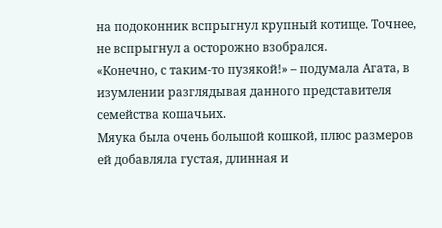на подоконник вспрыгнул крупный котище. Точнее, не вспрыгнул а осторожно взобрался.
«Конечно, с таким-то пузякой!» – подумала Агата, в изумлении разглядывая данного представителя семейства кошачьих.
Мяука была очень большой кошкой, плюс размеров ей добавляла густая, длинная и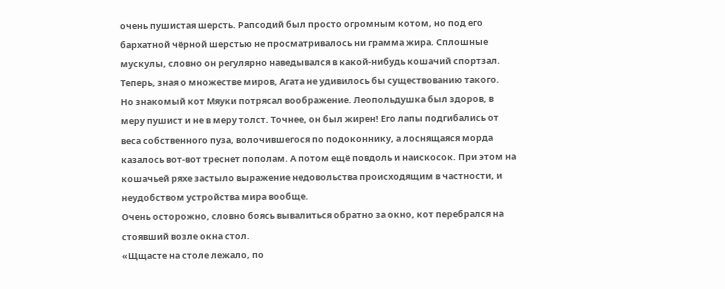очень пушистая шерсть. Рапсодий был просто огромным котом, но под его бархатной чёрной шерстью не просматривалось ни грамма жира. Сплошные мускулы, словно он регулярно наведывался в какой-нибудь кошачий спортзал. Теперь, зная о множестве миров, Агата не удивилось бы существованию такого.
Но знакомый кот Мяуки потрясал воображение. Леопольдушка был здоров, в меру пушист и не в меру толст. Точнее, он был жирен! Его лапы подгибались от веса собственного пуза, волочившегося по подоконнику, а лоснящаяся морда казалось вот-вот треснет пополам. А потом ещё повдоль и наискосок. При этом на кошачьей ряхе застыло выражение недовольства происходящим в частности, и неудобством устройства мира вообще.
Очень осторожно, словно боясь вывалиться обратно за окно, кот перебрался на стоявший возле окна стол.
«Щщасте на столе лежало, по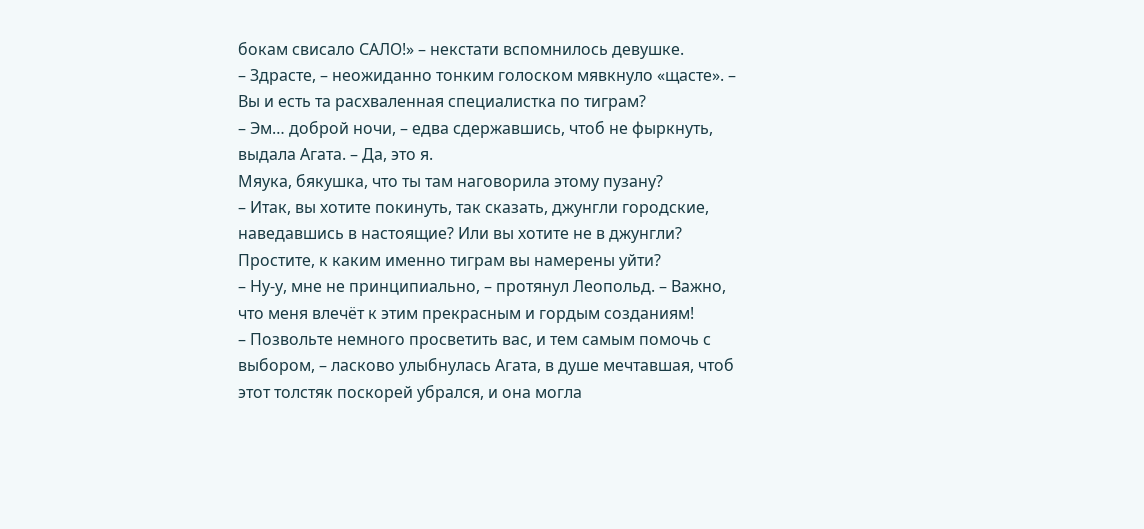бокам свисало САЛО!» – некстати вспомнилось девушке.
– Здрасте, – неожиданно тонким голоском мявкнуло «щасте». – Вы и есть та расхваленная специалистка по тиграм?
– Эм… доброй ночи, – едва сдержавшись, чтоб не фыркнуть, выдала Агата. – Да, это я.
Мяука, бякушка, что ты там наговорила этому пузану?
– Итак, вы хотите покинуть, так сказать, джунгли городские, наведавшись в настоящие? Или вы хотите не в джунгли? Простите, к каким именно тиграм вы намерены уйти?
– Ну-у, мне не принципиально, – протянул Леопольд. – Важно, что меня влечёт к этим прекрасным и гордым созданиям!
– Позвольте немного просветить вас, и тем самым помочь с выбором, – ласково улыбнулась Агата, в душе мечтавшая, чтоб этот толстяк поскорей убрался, и она могла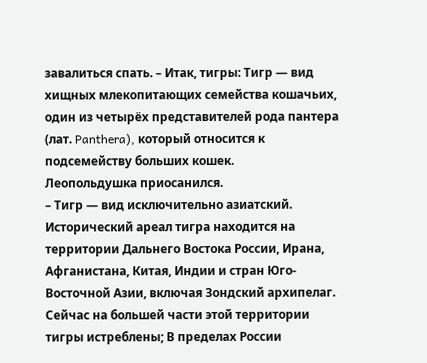завалиться спать. – Итак, тигры: Тигр — вид хищных млекопитающих семейства кошачьих, один из четырёх представителей рода пантера (лат. Panthera), который относится к подсемейству больших кошек.
Леопольдушка приосанился.
– Тигр — вид исключительно азиатский. Исторический ареал тигра находится на территории Дальнего Востока России, Ирана, Афганистана, Китая, Индии и стран Юго-Восточной Азии, включая Зондский архипелаг. Сейчас на большей части этой территории тигры истреблены; В пределах России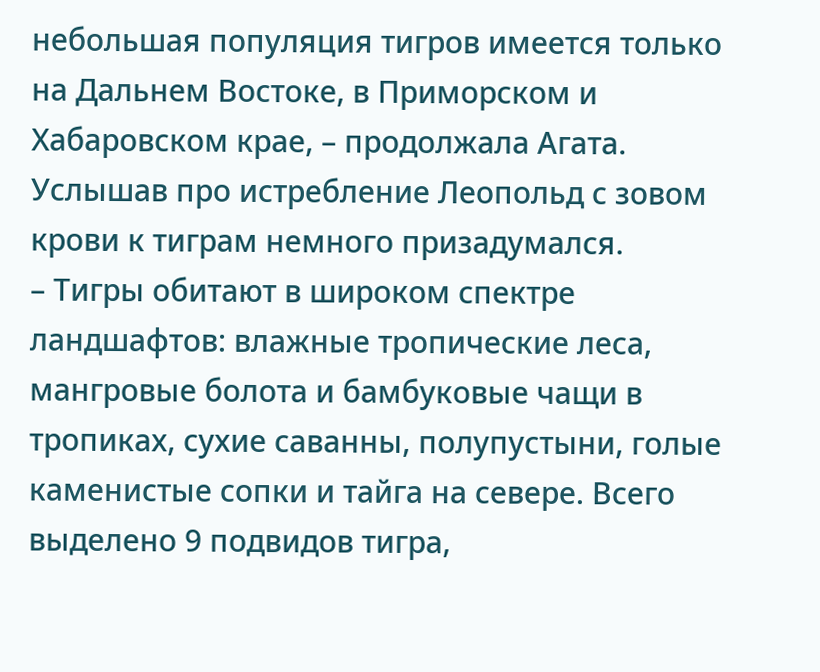небольшая популяция тигров имеется только на Дальнем Востоке, в Приморском и Хабаровском крае, – продолжала Агата.
Услышав про истребление Леопольд с зовом крови к тиграм немного призадумался.
– Тигры обитают в широком спектре ландшафтов: влажные тропические леса, мангровые болота и бамбуковые чащи в тропиках, сухие саванны, полупустыни, голые каменистые сопки и тайга на севере. Всего выделено 9 подвидов тигра,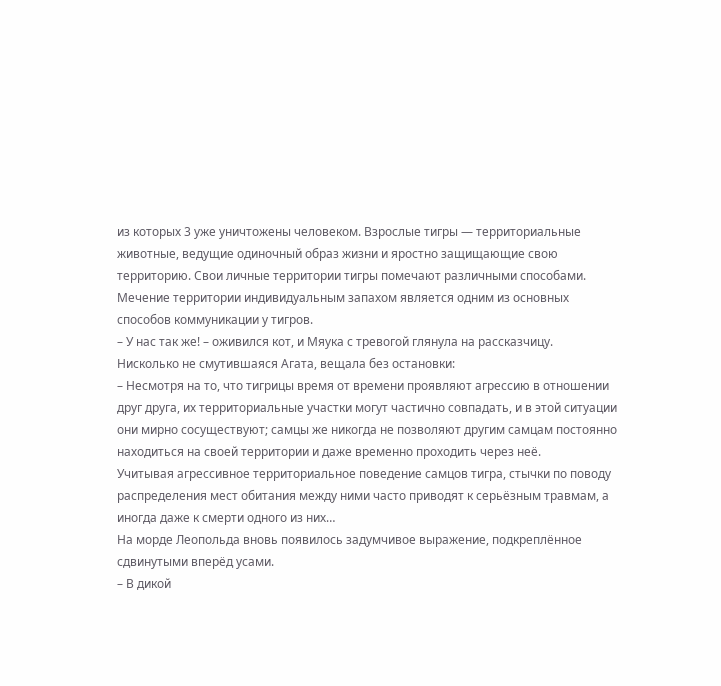из которых 3 уже уничтожены человеком. Взрослые тигры — территориальные животные, ведущие одиночный образ жизни и яростно защищающие свою территорию. Свои личные территории тигры помечают различными способами. Мечение территории индивидуальным запахом является одним из основных способов коммуникации у тигров.
– У нас так же! – оживился кот, и Мяука с тревогой глянула на рассказчицу.
Нисколько не смутившаяся Агата, вещала без остановки:
– Несмотря на то, что тигрицы время от времени проявляют агрессию в отношении друг друга, их территориальные участки могут частично совпадать, и в этой ситуации они мирно сосуществуют; самцы же никогда не позволяют другим самцам постоянно находиться на своей территории и даже временно проходить через неё.
Учитывая агрессивное территориальное поведение самцов тигра, стычки по поводу распределения мест обитания между ними часто приводят к серьёзным травмам, а иногда даже к смерти одного из них…
На морде Леопольда вновь появилось задумчивое выражение, подкреплённое сдвинутыми вперёд усами.
– В дикой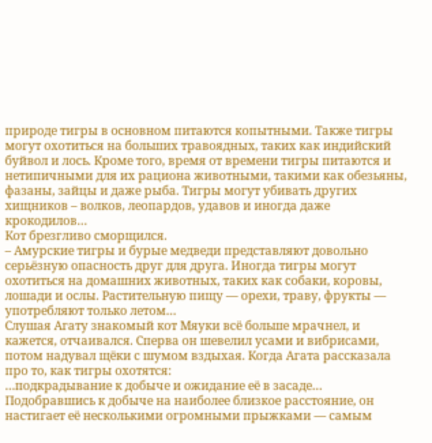природе тигры в основном питаются копытными. Также тигры могут охотиться на больших травоядных, таких как индийский буйвол и лось. Кроме того, время от времени тигры питаются и нетипичными для их рациона животными, такими как обезьяны, фазаны, зайцы и даже рыба. Тигры могут убивать других хищников – волков, леопардов, удавов и иногда даже крокодилов…
Кот брезгливо сморщился.
– Амурские тигры и бурые медведи представляют довольно серьёзную опасность друг для друга. Иногда тигры могут охотиться на домашних животных, таких как собаки, коровы, лошади и ослы. Растительную пищу — орехи, траву, фрукты — употребляют только летом…
Слушая Агату знакомый кот Мяуки всё больше мрачнел, и кажется, отчаивался. Сперва он шевелил усами и вибрисами, потом надувал щёки с шумом вздыхая. Когда Агата рассказала про то, как тигры охотятся:
…подкрадывание к добыче и ожидание её в засаде… Подобравшись к добыче на наиболее близкое расстояние, он настигает её несколькими огромными прыжками — самым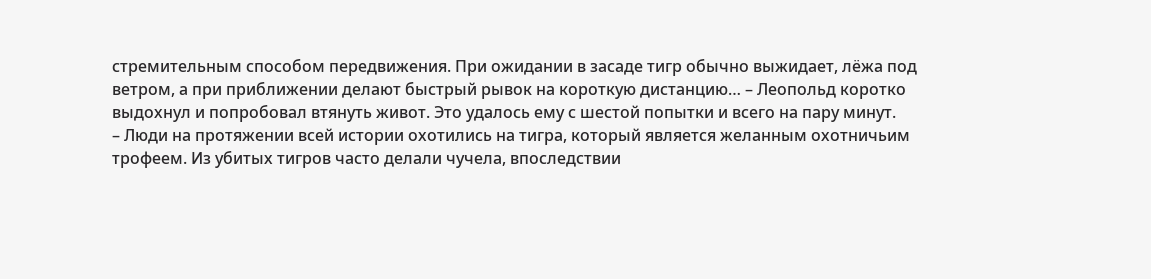стремительным способом передвижения. При ожидании в засаде тигр обычно выжидает, лёжа под ветром, а при приближении делают быстрый рывок на короткую дистанцию… – Леопольд коротко выдохнул и попробовал втянуть живот. Это удалось ему с шестой попытки и всего на пару минут.
– Люди на протяжении всей истории охотились на тигра, который является желанным охотничьим трофеем. Из убитых тигров часто делали чучела, впоследствии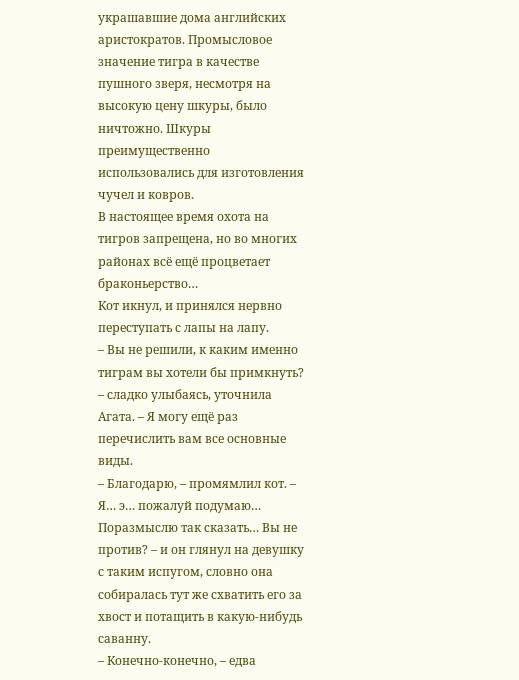украшавшие дома английских аристократов. Промысловое значение тигра в качестве пушного зверя, несмотря на высокую цену шкуры, было ничтожно. Шкуры преимущественно использовались для изготовления чучел и ковров.
В настоящее время охота на тигров запрещена, но во многих районах всё ещё процветает браконьерство…
Кот икнул, и принялся нервно переступать с лапы на лапу.
– Вы не решили, к каким именно тиграм вы хотели бы примкнуть? – сладко улыбаясь, уточнила Агата. – Я могу ещё раз перечислить вам все основные виды.
– Благодарю, – промямлил кот. – Я… э… пожалуй подумаю… Поразмыслю так сказать… Вы не против? – и он глянул на девушку с таким испугом, словно она собиралась тут же схватить его за хвост и потащить в какую-нибудь саванну.
– Конечно-конечно, – едва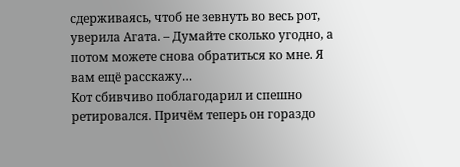сдерживаясь, чтоб не зевнуть во весь рот, уверила Агата. – Думайте сколько угодно, а потом можете снова обратиться ко мне. Я вам ещё расскажу…
Кот сбивчиво поблагодарил и спешно ретировался. Причём теперь он гораздо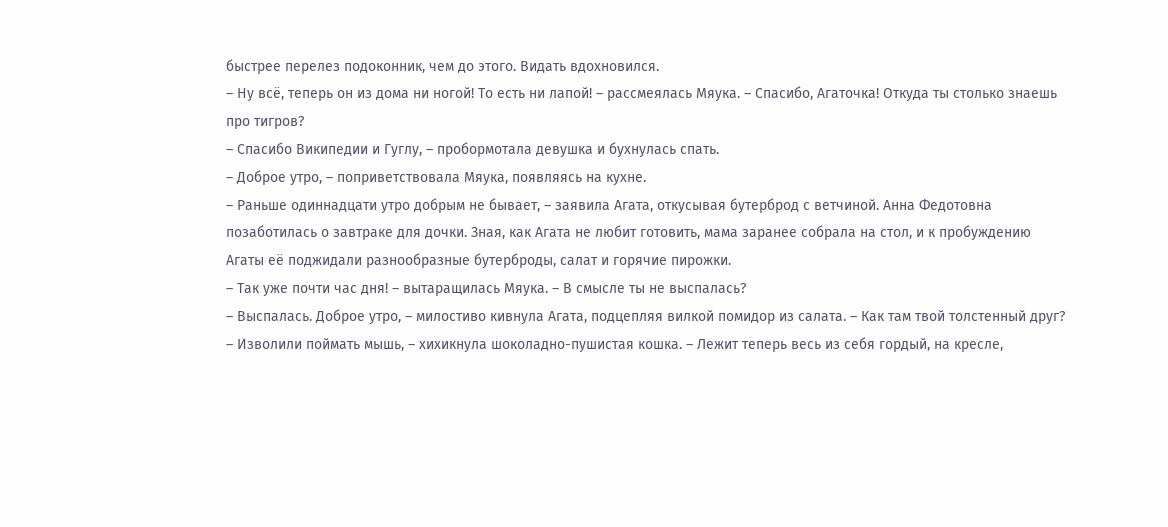быстрее перелез подоконник, чем до этого. Видать вдохновился.
– Ну всё, теперь он из дома ни ногой! То есть ни лапой! – рассмеялась Мяука. – Спасибо, Агаточка! Откуда ты столько знаешь про тигров?
– Спасибо Википедии и Гуглу, – пробормотала девушка и бухнулась спать.
– Доброе утро, – поприветствовала Мяука, появляясь на кухне.
– Раньше одиннадцати утро добрым не бывает, – заявила Агата, откусывая бутерброд с ветчиной. Анна Федотовна позаботилась о завтраке для дочки. Зная, как Агата не любит готовить, мама заранее собрала на стол, и к пробуждению Агаты её поджидали разнообразные бутерброды, салат и горячие пирожки.
– Так уже почти час дня! – вытаращилась Мяука. – В смысле ты не выспалась?
– Выспалась. Доброе утро, – милостиво кивнула Агата, подцепляя вилкой помидор из салата. – Как там твой толстенный друг?
– Изволили поймать мышь, – хихикнула шоколадно-пушистая кошка. – Лежит теперь весь из себя гордый, на кресле,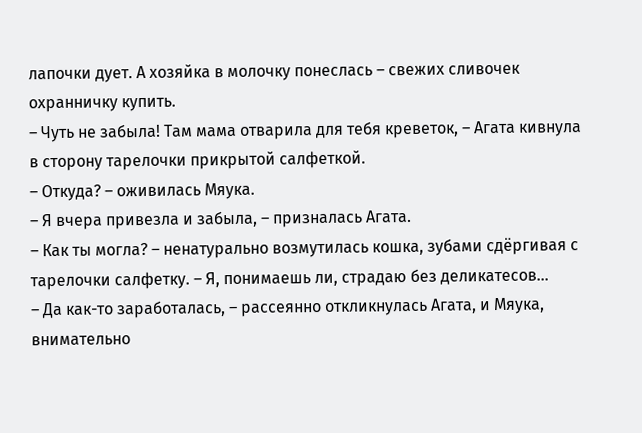лапочки дует. А хозяйка в молочку понеслась – свежих сливочек охранничку купить.
– Чуть не забыла! Там мама отварила для тебя креветок, – Агата кивнула в сторону тарелочки прикрытой салфеткой.
– Откуда? – оживилась Мяука.
– Я вчера привезла и забыла, – призналась Агата.
– Как ты могла? – ненатурально возмутилась кошка, зубами сдёргивая с тарелочки салфетку. – Я, понимаешь ли, страдаю без деликатесов…
– Да как-то заработалась, – рассеянно откликнулась Агата, и Мяука, внимательно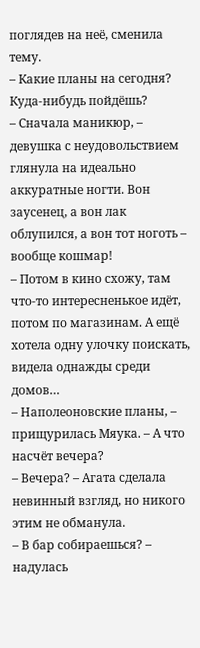поглядев на неё, сменила тему.
– Какие планы на сегодня? Куда-нибудь пойдёшь?
– Сначала маникюр, – девушка с неудовольствием глянула на идеально аккуратные ногти. Вон заусенец, а вон лак облупился, а вон тот ноготь – вообще кошмар!
– Потом в кино схожу, там что-то интересненькое идёт, потом по магазинам. А ещё хотела одну улочку поискать, видела однажды среди домов…
– Наполеоновские планы, – прищурилась Мяука. – А что насчёт вечера?
– Вечера? – Агата сделала невинный взгляд, но никого этим не обманула.
– В бар собираешься? – надулась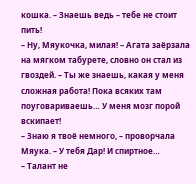кошка. – Знаешь ведь – тебе не стоит пить!
– Ну, Мяукочка, милая! – Агата заёрзала на мягком табурете, словно он стал из гвоздей. – Ты же знаешь, какая у меня сложная работа! Пока всяких там поуговариваешь… У меня мозг порой вскипает!
– Знаю я твоё немного, – проворчала Мяука. – У тебя Дар! И спиртное…
– Талант не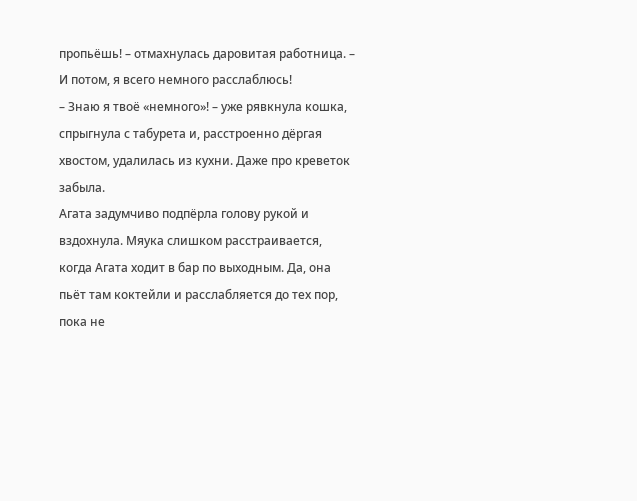пропьёшь! – отмахнулась даровитая работница. – И потом, я всего немного расслаблюсь!
– Знаю я твоё «немного»! – уже рявкнула кошка, спрыгнула с табурета и, расстроенно дёргая хвостом, удалилась из кухни. Даже про креветок забыла.
Агата задумчиво подпёрла голову рукой и вздохнула. Мяука слишком расстраивается, когда Агата ходит в бар по выходным. Да, она пьёт там коктейли и расслабляется до тех пор, пока не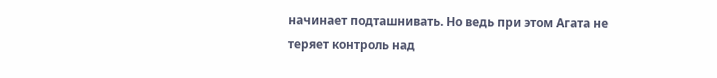начинает подташнивать. Но ведь при этом Агата не теряет контроль над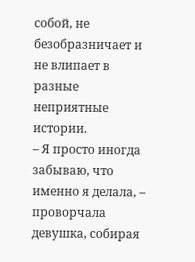собой, не безобразничает и не влипает в разные неприятные истории.
– Я просто иногда забываю, что именно я делала, – проворчала девушка, собирая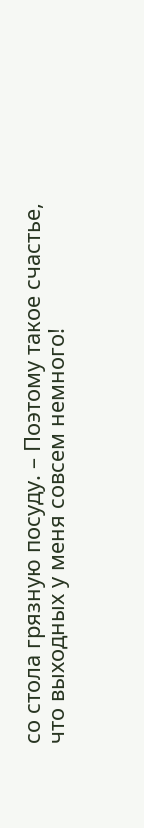со стола грязную посуду. – Поэтому такое счастье, что выходных у меня совсем немного!